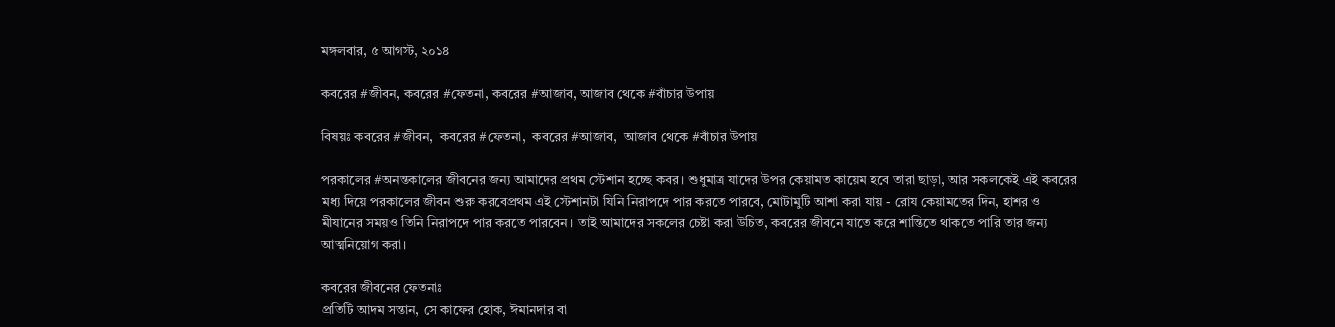মঙ্গলবার, ৫ আগস্ট, ২০১৪

কবরের #জীবন, কবরের #ফেতনা, কবরের #আজাব, আজাব থেকে #বাঁচার উপায়

বিষয়ঃ কবরের #জীবন,  কবরের #ফেতনা,  কবরের #আজাব,  আজাব থেকে #বাঁচার উপায়

পরকালের #অনন্তকালের জীবনের জন্য আমাদের প্রথম স্টেশান হচ্ছে কবর। শুধুমাত্র যাদের উপর কেয়ামত কায়েম হবে তারা ছাড়া, আর সকলকেই এই কবরের মধ্য দিয়ে পরকালের জীবন শুরু করবেপ্রথম এই স্টেশানটা যিনি নিরাপদে পার করতে পারবে, মোটামুটি আশা করা যায় - রোয কেয়ামতের দিন, হাশর ও মীযানের সময়ও তিনি নিরাপদে পার করতে পারবেন। তাই আমাদের সকলের চেষ্টা করা উচিত, কবরের জীবনে যাতে করে শান্তিতে থাকতে পারি তার জন্য আত্মনিয়োগ করা।

কবরের জীবনের ফেতনাঃ
প্রতিটি আদম সন্তান, সে কাফের হোক, ঈমানদার বা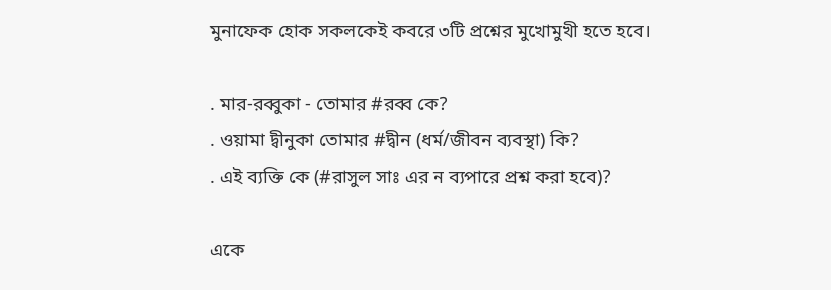মুনাফেক হোক সকলকেই কবরে ৩টি প্রশ্নের মুখোমুখী হতে হবে।

. মার-রব্বুকা - তোমার #রব্ব কে?
. ওয়ামা দ্বীনুকা তোমার #দ্বীন (ধর্ম/জীবন ব্যবস্থা) কি?
. এই ব্যক্তি কে (#রাসুল সাঃ এর ন ব্যপারে প্রশ্ন করা হবে)?

একে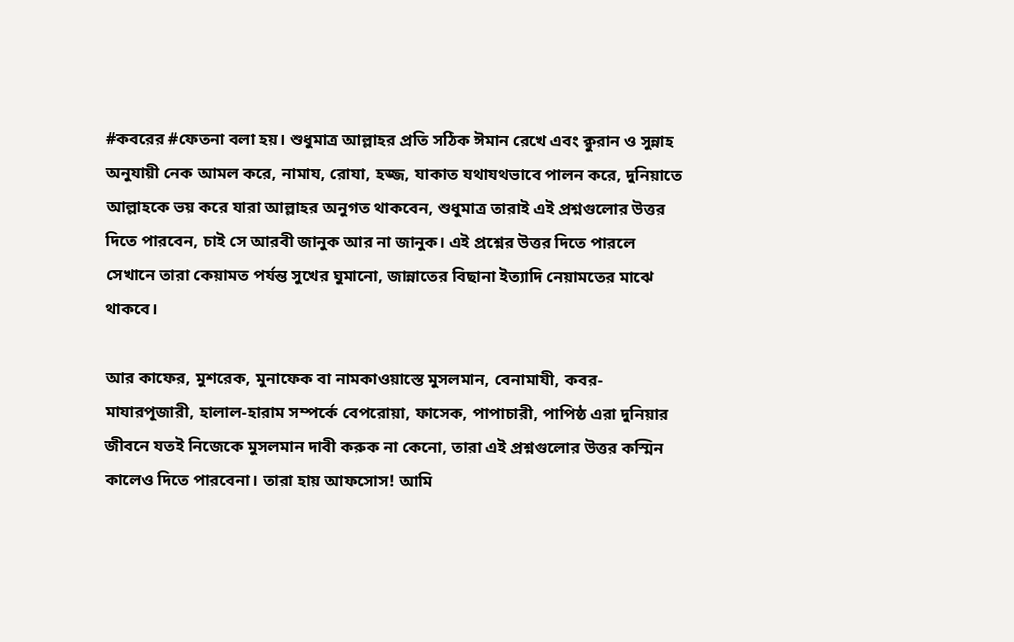#কবরের #ফেতনা বলা হয়। শুধুমাত্র আল্লাহর প্রতি সঠিক ঈমান রেখে এবং ক্বুরান ও সুন্নাহ অনুযায়ী নেক আমল করে, নামায, রোযা, হজ্জ, যাকাত যথাযথভাবে পালন করে, দুনিয়াতে আল্লাহকে ভয় করে যারা আল্লাহর অনুগত থাকবেন, শুধুমাত্র তারাই এই প্রশ্নগুলোর উত্তর দিতে পারবেন, চাই সে আরবী জানুক আর না জানুক। এই প্রশ্নের উত্তর দিতে পারলে সেখানে তারা কেয়ামত পর্যন্ত সুখের ঘুমানো, জান্নাতের বিছানা ইত্যাদি নেয়ামতের মাঝে থাকবে।

আর কাফের, মুশরেক, মুনাফেক বা নামকাওয়াস্তে মুসলমান, বেনামাযী, কবর-মাযারপূজারী, হালাল-হারাম সম্পর্কে বেপরোয়া, ফাসেক, পাপাচারী, পাপিষ্ঠ এরা দুনিয়ার জীবনে যতই নিজেকে মুসলমান দাবী করুক না কেনো, তারা এই প্রশ্নগুলোর উত্তর কস্মিন কালেও দিতে পারবেনা। তারা হায় আফসোস! আমি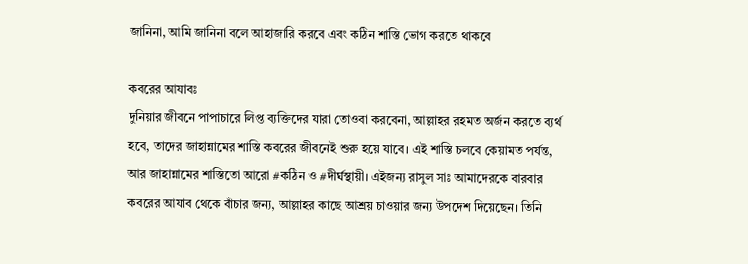জানিনা, আমি জানিনা বলে আহাজারি করবে এবং কঠিন শাস্তি ভোগ করতে থাকবে

কবরের আযাবঃ
দুনিয়ার জীবনে পাপাচারে লিপ্ত ব্যক্তিদের যারা তোওবা করবেনা, আল্লাহর রহমত অর্জন করতে ব্যর্থ হবে, তাদের জাহান্নামের শাস্তি কবরের জীবনেই শুরু হয়ে যাবে। এই শাস্তি চলবে কেয়ামত পর্যন্ত, আর জাহান্নামের শাস্তিতো আরো #কঠিন ও #দীর্ঘস্থায়ী। এইজন্য রাসুল সাঃ আমাদেরকে বারবার কবরের আযাব থেকে বাঁচার জন্য, আল্লাহর কাছে আশ্রয় চাওয়ার জন্য উপদেশ দিয়েছেন। তিনি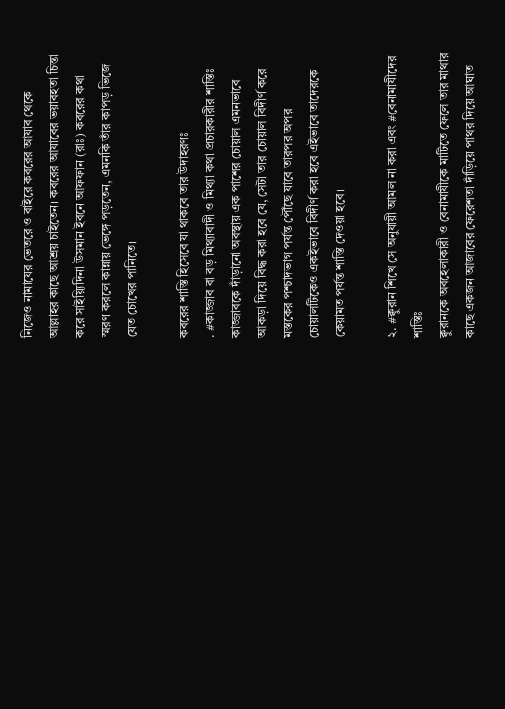নিজেও নামাযের ভেতরে ও বাইরে কবরের আযাব থেকে আল্লাহর কাছে আশ্রয় চাইতেন। কবরের আযাবের ভয়াবহতা চিন্তা করে সাইয়্যিদিনা উসমান ইবনে আফফান (রাঃ) কবরের কথা স্মরণ করলে কান্নায় ভেঙ্গে পড়তেন, এমনকি তাঁর কাপড় ভিজে যেত চোখের পানিতে।

কবরের শাস্তি হিসেবে যা থাকবে তার উদাহরণঃ
. #কাজ্জাব বা বড় মিথ্যাবাদী ও মিথ্যা কথা প্রচারকারীর শাস্তিঃ
কাজ্জাবকে দাঁড়ানো অবস্থায় এক পাশের চোয়াল এমনভাবে আকড়া দিয়ে বিদ্ধ করা হবে যে, সেটা তার চোয়াল বিদীর্ণ করে মস্তকের পশ্চাদভাগ পর্যন্ত পৌঁছে যাবে তারপর অপর চোয়ালটিকেও একইভাবে বিদীর্ণ করা হবে এইভাবে তাদেরকে কেয়ামত পর্যন্ত শাস্তি দেওয়া হবে।

২. #ক্বুরান শিখে সে অনুযায়ী আমল না করা এবং #বেনামাযীদের শাস্তিঃ
ক্বুরানকে অবহেলাকারী ও বেনামাযীকে মাটিতে ফেলে তার মাথার কাছে একজন আজাবের ফেরেশতা দাঁড়িয়ে পাথর দিয়ে আঘাত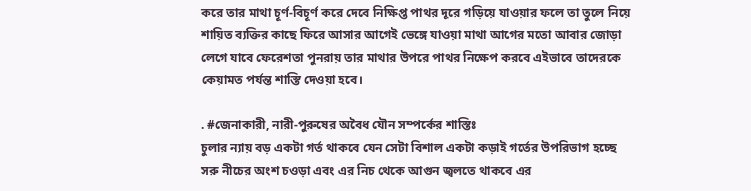করে তার মাথা চূর্ণ-বিচূর্ণ করে দেবে নিক্ষিপ্ত পাথর দূরে গড়িয়ে যাওয়ার ফলে তা তুলে নিয়ে শায়িত ব্যক্তির কাছে ফিরে আসার আগেই ভেঙ্গে যাওয়া মাথা আগের মতো আবার জোড়া লেগে যাবে ফেরেশতা পুনরায় তার মাথার উপরে পাথর নিক্ষেপ করবে এইভাবে তাদেরকে কেয়ামত পর্যন্ত শাস্তি দেওয়া হবে।

. #জেনাকারী, নারী-পুরুষের অবৈধ যৌন সম্পর্কের শাস্তিঃ
চুলার ন্যায় বড় একটা গর্ত থাকবে যেন সেটা বিশাল একটা কড়াই গর্তের উপরিভাগ হচ্ছে সরু নীচের অংশ চওড়া এবং এর নিচ থেকে আগুন জ্বলতে থাকবে এর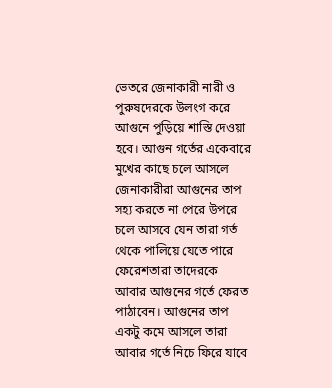ভেতরে জেনাকারী নারী ও পুরুষদেরকে উলংগ করে আগুনে পুড়িয়ে শাস্তি দেওয়া হবে। আগুন গর্তের একেবারে মুখের কাছে চলে আসলে জেনাকারীরা আগুনের তাপ সহ্য করতে না পেরে উপরে চলে আসবে যেন তারা গর্ত থেকে পালিয়ে যেতে পারে ফেরেশতারা তাদেরকে আবার আগুনের গর্তে ফেরত পাঠাবেন। আগুনের তাপ একটু কমে আসলে তারা আবার গর্তে নিচে ফিরে যাবে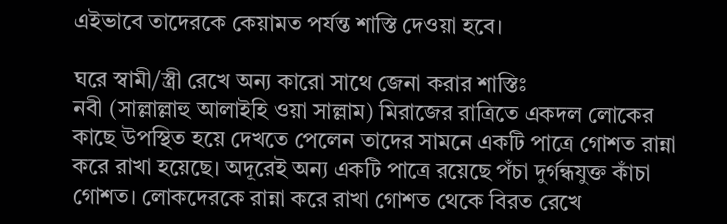এইভাবে তাদেরকে কেয়ামত পর্যন্ত শাস্তি দেওয়া হবে।

ঘরে স্বামী/স্ত্রী রেখে অন্য কারো সাথে জেনা করার শাস্তিঃ
নবী (সাল্লাল্লাহু আলাইহি ওয়া সাল্লাম) মিরাজের রাত্রিতে একদল লোকের কাছে উপস্থিত হয়ে দেখতে পেলেন তাদের সামনে একটি পাত্রে গোশত রান্না করে রাখা হয়েছে। অদূরেই অন্য একটি পাত্রে রয়েছে পঁচা দুর্গন্ধযুক্ত কাঁচা গোশত। লোকদেরকে রান্না করে রাখা গোশত থেকে বিরত রেখে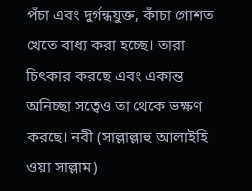পঁচা এবং দুর্গন্ধযুক্ত, কাঁচা গোশত খেতে বাধ্য করা হচ্ছে। তারা চিৎকার করছে এবং একান্ত অনিচ্ছা সত্বেও তা থেকে ভক্ষণ করছে। নবী (সাল্লাল্লাহু আলাইহি ওয়া সাল্লাম)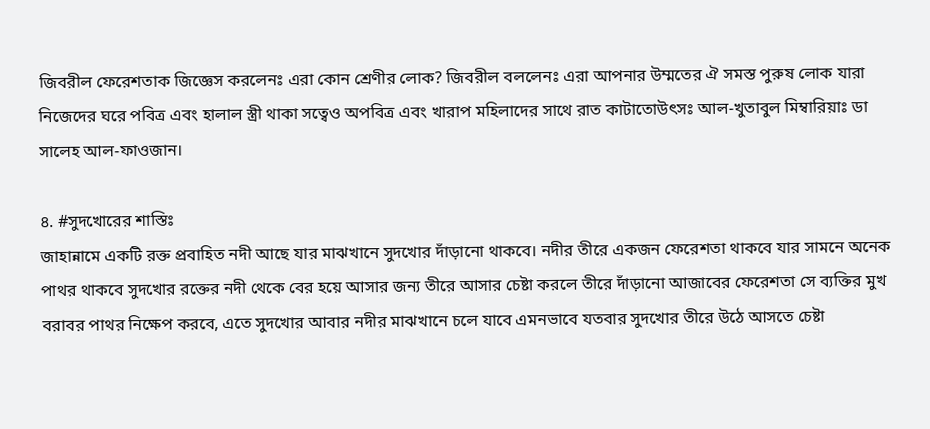জিবরীল ফেরেশতাক জিজ্ঞেস করলেনঃ এরা কোন শ্রেণীর লোক? জিবরীল বললেনঃ এরা আপনার উম্মতের ঐ সমস্ত পুরুষ লোক যারা নিজেদের ঘরে পবিত্র এবং হালাল স্ত্রী থাকা সত্বেও অপবিত্র এবং খারাপ মহিলাদের সাথে রাত কাটাতোউৎসঃ আল-খুতাবুল মিম্বারিয়াঃ ডা সালেহ আল-ফাওজান।

৪. #সুদখোরের শাস্তিঃ
জাহান্নামে একটি রক্ত প্রবাহিত নদী আছে যার মাঝখানে সুদখোর দাঁড়ানো থাকবে। নদীর তীরে একজন ফেরেশতা থাকবে যার সামনে অনেক পাথর থাকবে সুদখোর রক্তের নদী থেকে বের হয়ে আসার জন্য তীরে আসার চেষ্টা করলে তীরে দাঁড়ানো আজাবের ফেরেশতা সে ব্যক্তির মুখ বরাবর পাথর নিক্ষেপ করবে, এতে সুদখোর আবার নদীর মাঝখানে চলে যাবে এমনভাবে যতবার সুদখোর তীরে উঠে আসতে চেষ্টা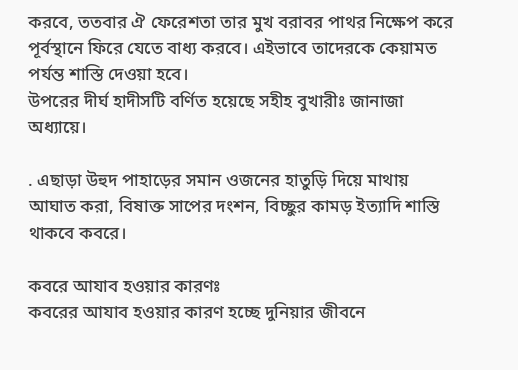করবে, ততবার ঐ ফেরেশতা তার মুখ বরাবর পাথর নিক্ষেপ করে পূর্বস্থানে ফিরে যেতে বাধ্য করবে। এইভাবে তাদেরকে কেয়ামত পর্যন্ত শাস্তি দেওয়া হবে।
উপরের দীর্ঘ হাদীসটি বর্ণিত হয়েছে সহীহ বুখারীঃ জানাজা অধ্যায়ে।

. এছাড়া উহুদ পাহাড়ের সমান ওজনের হাতুড়ি দিয়ে মাথায় আঘাত করা, বিষাক্ত সাপের দংশন, বিচ্ছুর কামড় ইত্যাদি শাস্তি থাকবে কবরে।

কবরে আযাব হওয়ার কারণঃ
কবরের আযাব হওয়ার কারণ হচ্ছে দুনিয়ার জীবনে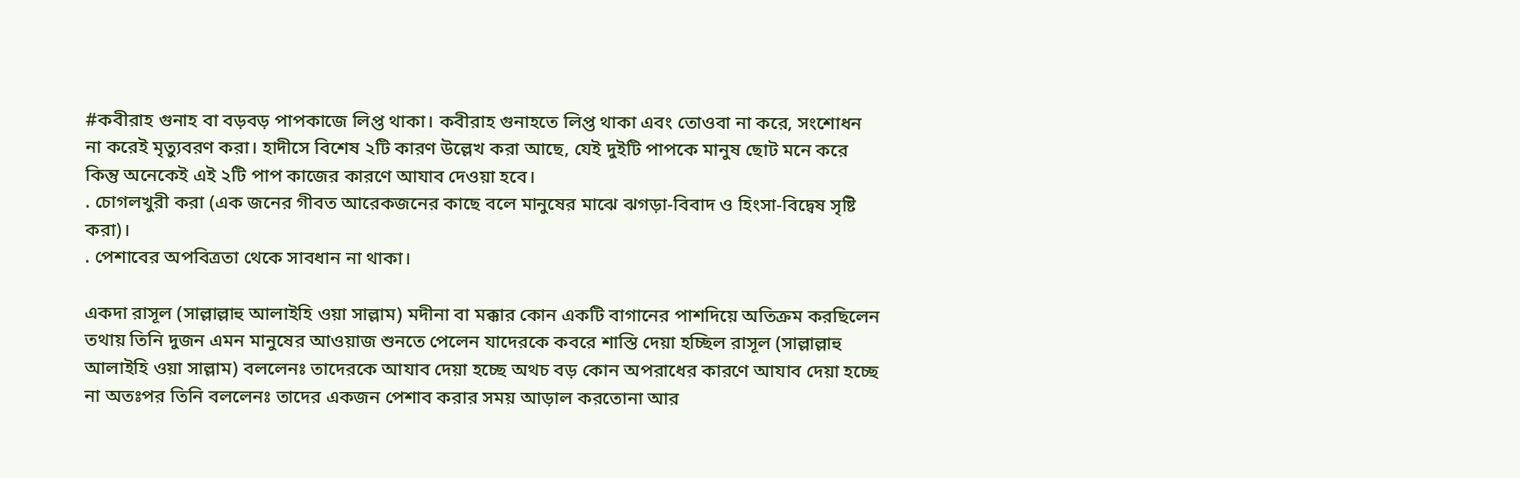#কবীরাহ গুনাহ বা বড়বড় পাপকাজে লিপ্ত থাকা। কবীরাহ গুনাহতে লিপ্ত থাকা এবং তোওবা না করে, সংশোধন না করেই মৃত্যুবরণ করা। হাদীসে বিশেষ ২টি কারণ উল্লেখ করা আছে, যেই দুইটি পাপকে মানুষ ছোট মনে করে কিন্তু অনেকেই এই ২টি পাপ কাজের কারণে আযাব দেওয়া হবে।
. চোগলখুরী করা (এক জনের গীবত আরেকজনের কাছে বলে মানুষের মাঝে ঝগড়া-বিবাদ ও হিংসা-বিদ্বেষ সৃষ্টি করা)।
. পেশাবের অপবিত্রতা থেকে সাবধান না থাকা।

একদা রাসূল (সাল্লাল্লাহু আলাইহি ওয়া সাল্লাম) মদীনা বা মক্কার কোন একটি বাগানের পাশদিয়ে অতিক্রম করছিলেন তথায় তিনি দুজন এমন মানুষের আওয়াজ শুনতে পেলেন যাদেরকে কবরে শাস্তি দেয়া হচ্ছিল রাসূল (সাল্লাল্লাহু আলাইহি ওয়া সাল্লাম) বললেনঃ তাদেরকে আযাব দেয়া হচ্ছে অথচ বড় কোন অপরাধের কারণে আযাব দেয়া হচ্ছে না অতঃপর তিনি বললেনঃ তাদের একজন পেশাব করার সময় আড়াল করতোনা আর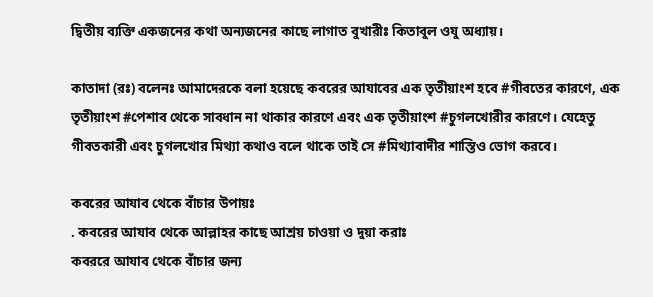দ্বিতীয় ব্যক্তি একজনের কথা অন্যজনের কাছে লাগাত বুখারীঃ কিতাবুল ওযু অধ্যায়।

কাতাদা (রঃ) বলেনঃ আমাদেরকে বলা হয়েছে কবরের আযাবের এক তৃতীয়াংশ হবে #গীবতের কারণে, এক তৃতীয়াংশ #পেশাব থেকে সাবধান না থাকার কারণে এবং এক তৃতীয়াংশ #চুগলখোরীর কারণে। যেহেতু গীবতকারী এবং চুগলখোর মিথ্যা কথাও বলে থাকে তাই সে #মিথ্যাবাদীর শাস্তিও ভোগ করবে।

কবরের আযাব থেকে বাঁচার উপায়ঃ
. কবরের আযাব থেকে আল্লাহর কাছে আশ্রয় চাওয়া ও দুয়া করাঃ
কবররে আযাব থেকে বাঁচার জন্য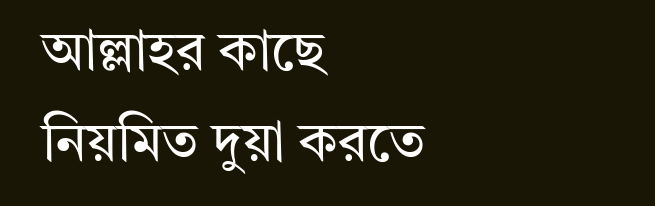আল্লাহর কাছে নিয়মিত দুয়া করতে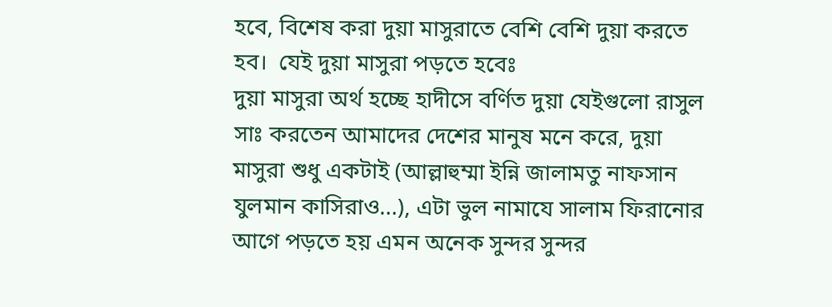হবে, বিশেষ করা দুয়া মাসুরাতে বেশি বেশি দুয়া করতে হব।  যেই দুয়া মাসুরা পড়তে হবেঃ
দুয়া মাসুরা অর্থ হচ্ছে হাদীসে বর্ণিত দুয়া যেইগুলো রাসুল সাঃ করতেন আমাদের দেশের মানুষ মনে করে, দুয়া মাসুরা শুধু একটাই (আল্লাহুম্মা ইন্নি জালামতু নাফসান যুলমান কাসিরাও...), এটা ভুল নামাযে সালাম ফিরানোর আগে পড়তে হয় এমন অনেক সুন্দর সুন্দর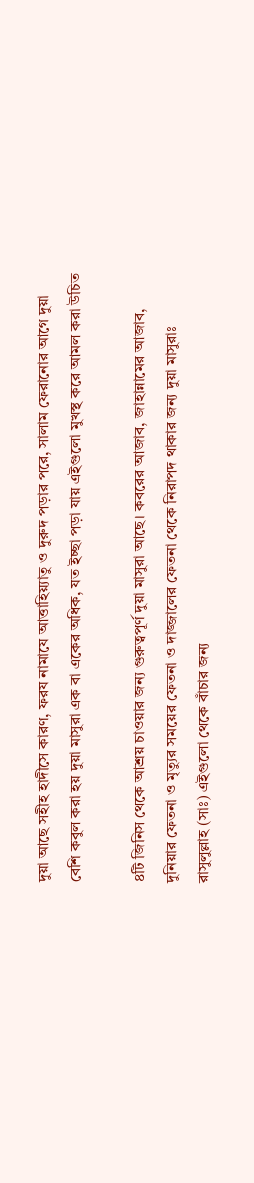দুয়া আছে সহীহ হাদীসে কারণ, ফরয নামাযে আত্তাহিয়্যাতু ও দুরুদ পড়ার পরে, সালাম ফেরানোর আগে দুয়া বেশি কবুল করা হয় দুয়া মাসুরা এক বা একের অধিক, যত ইচ্ছা পড়া যায় এইগুলো মুখস্থ করে আমল করা উচিত

৪টি জিনিস থেকে আশ্রয় চাওয়ার জন্য গুরুত্বপূর্ণ দুয়া মাসুরা আছে। কবরের আজাব, জাহান্নামের আজাব, দুনিয়ার ফেতনা ও মৃত্যুর সময়ের ফেতনা ও দাজ্জালের ফেতনা থেকে নিরাপদ থাকার জন্য দুয়া মাসুরাঃ
রাসুলুল্লাহ (সাঃ) এইগুলো থেকে বাঁচার জন্য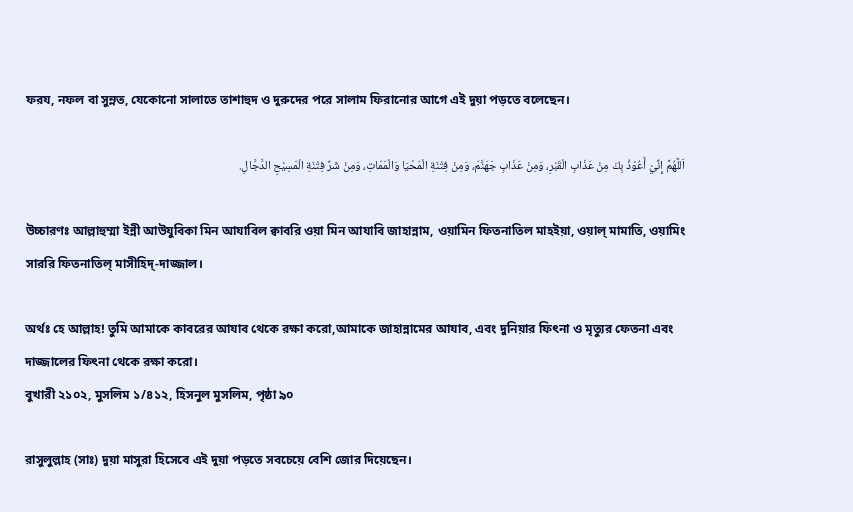ফরয, নফল বা সুন্নত, যেকোনো সালাতে তাশাহুদ ও দুরুদের পরে সালাম ফিরানোর আগে এই দুয়া পড়তে বলেছেন।

اَللَّهُمَّ إِنِّيْ أَعُوْذُ بِكَ مِنْ عَذَابِ الْقَبْرِ، وَمِنْ عَذَابِ جَهَنَّمَ، وَمِنْ فِتْنَةِ الْمَحْيَا وَالْمَمَاتِ، وَمِنْ شَرِّ فِتْنَةِ الْمَسِيْحِ الدَّجَّالِ.

উচ্চারণঃ আল্লাহুম্মা ইন্নী আউযুবিকা মিন আযাবিল ক্বাবরি ওয়া মিন আযাবি জাহান্নাম, ওয়ামিন ফিতনাতিল মাহইয়া, ওয়াল্ মামাতি, ওয়ামিং সাররি ফিতনাতিল্ মাসীহিদ্-দাজ্জাল।

অর্থঃ হে আল্লাহ! তুমি আমাকে কাবরের আযাব থেকে রক্ষা করো,আমাকে জাহান্নামের আযাব, এবং দুনিয়ার ফিৎনা ও মৃত্যুর ফেতনা এবং দাজ্জালের ফিৎনা থেকে রক্ষা করো।
বুখারী ২১০২, মুসলিম ১/৪১২, হিসনুল মুসলিম, পৃষ্ঠা ৯০

রাসুলুল্লাহ (সাঃ) দুয়া মাসুরা হিসেবে এই দুয়া পড়তে সবচেয়ে বেশি জোর দিয়েছেন।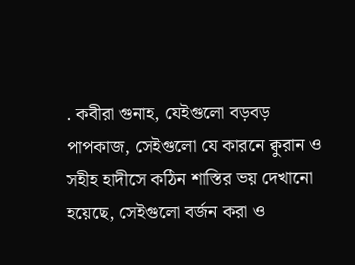. কবীরা গুনাহ, যেইগুলো বড়বড় পাপকাজ, সেইগুলো যে কারনে ক্বুরান ও সহীহ হাদীসে কঠিন শাস্তির ভয় দেখানো হয়েছে, সেইগুলো বর্জন করা ও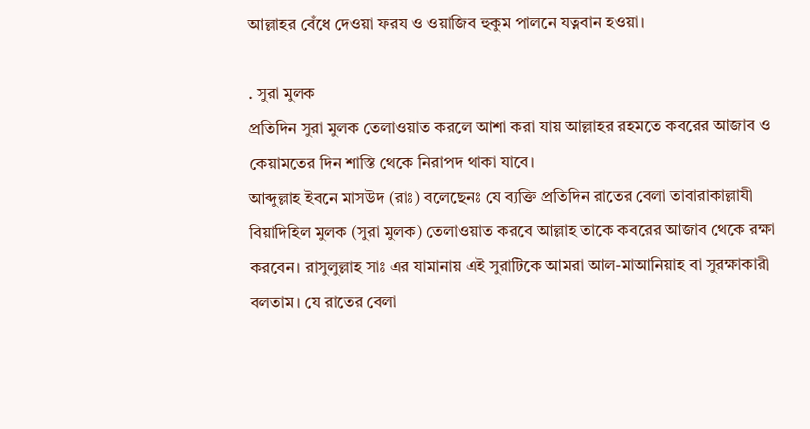আল্লাহর বেঁধে দেওয়া ফরয ও ওয়াজিব হুকুম পালনে যত্নবান হওয়া।

. সুরা মুলক
প্রতিদিন সুরা মুলক তেলাওয়াত করলে আশা করা যায় আল্লাহর রহমতে কবরের আজাব ও কেয়ামতের দিন শাস্তি থেকে নিরাপদ থাকা যাবে।
আব্দুল্লাহ ইবনে মাসউদ (রাঃ) বলেছেনঃ যে ব্যক্তি প্রতিদিন রাতের বেলা তাবারাকাল্লাযী বিয়াদিহিল মুলক (সুরা মুলক) তেলাওয়াত করবে আল্লাহ তাকে কবরের আজাব থেকে রক্ষা করবেন। রাসুলুল্লাহ সাঃ এর যামানায় এই সুরাটিকে আমরা আল-মাআনিয়াহ বা সুরক্ষাকারী বলতাম। যে রাতের বেলা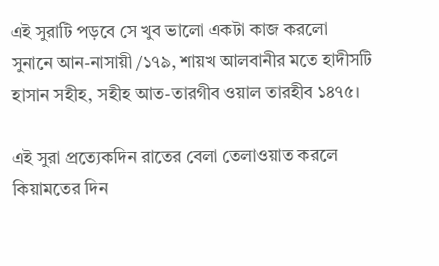এই সুরাটি পড়বে সে খুব ভালো একটা কাজ করলো
সুনানে আন-নাসায়ী /১৭৯, শায়খ আলবানীর মতে হাদীসটি হাসান সহীহ, সহীহ আত-তারগীব ওয়াল তারহীব ১৪৭৫।

এই সুরা প্রত্যেকদিন রাতের বেলা তেলাওয়াত করলে কিয়ামতের দিন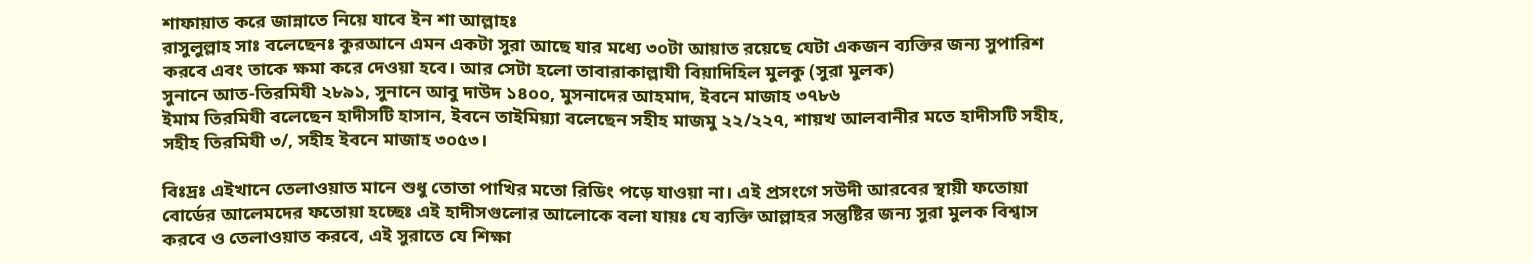শাফায়াত করে জান্নাতে নিয়ে যাবে ইন শা আল্লাহঃ
রাসুলুল্লাহ সাঃ বলেছেনঃ কুরআনে এমন একটা সুরা আছে যার মধ্যে ৩০টা আয়াত রয়েছে যেটা একজন ব্যক্তির জন্য সুপারিশ করবে এবং তাকে ক্ষমা করে দেওয়া হবে। আর সেটা হলো তাবারাকাল্লাযী বিয়াদিহিল মুলকু (সুরা মুলক)
সুনানে আত-তিরমিযী ২৮৯১, সুনানে আবু দাউদ ১৪০০, মুসনাদের আহমাদ, ইবনে মাজাহ ৩৭৮৬
ইমাম তিরমিযী বলেছেন হাদীসটি হাসান, ইবনে তাইমিয়্যা বলেছেন সহীহ মাজমু ২২/২২৭, শায়খ আলবানীর মতে হাদীসটি সহীহ, সহীহ তিরমিযী ৩/, সহীহ ইবনে মাজাহ ৩০৫৩।

বিঃদ্রঃ এইখানে তেলাওয়াত মানে শুধু তোতা পাখির মতো রিডিং পড়ে যাওয়া না। এই প্রসংগে সউদী আরবের স্থায়ী ফতোয়া বোর্ডের আলেমদের ফতোয়া হচ্ছেঃ এই হাদীসগুলোর আলোকে বলা যায়ঃ যে ব্যক্তি আল্লাহর সন্তুষ্টির জন্য সুরা মুলক বিশ্বাস করবে ও তেলাওয়াত করবে, এই সুরাতে যে শিক্ষা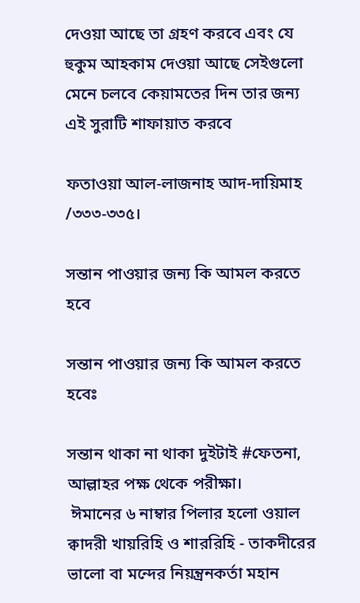দেওয়া আছে তা গ্রহণ করবে এবং যে হুকুম আহকাম দেওয়া আছে সেইগুলো মেনে চলবে কেয়ামতের দিন তার জন্য এই সুরাটি শাফায়াত করবে

ফতাওয়া আল-লাজনাহ আদ-দায়িমাহ /৩৩৩-৩৩৫।

সন্তান পাওয়ার জন্য কি আমল করতে হবে

সন্তান পাওয়ার জন্য কি আমল করতে হবেঃ

সন্তান থাকা না থাকা দুইটাই #ফেতনা, আল্লাহর পক্ষ থেকে পরীক্ষা।
 ঈমানের ৬ নাম্বার পিলার হলো ওয়াল ক্বাদরী খায়রিহি ও শাররিহি - তাকদীরের ভালো বা মন্দের নিয়ন্ত্রনকর্তা মহান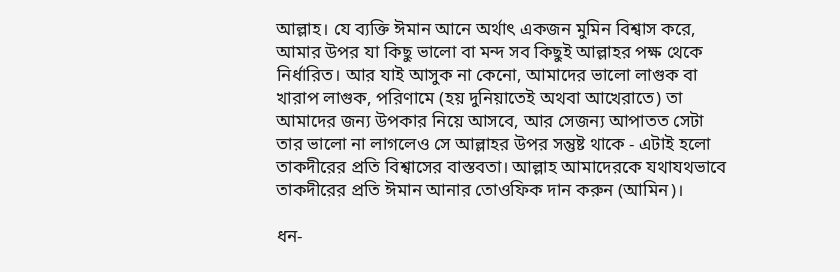আল্লাহ। যে ব্যক্তি ঈমান আনে অর্থাৎ একজন মুমিন বিশ্বাস করে, আমার উপর যা কিছু ভালো বা মন্দ সব কিছুই আল্লাহর পক্ষ থেকে নির্ধারিত। আর যাই আসুক না কেনো, আমাদের ভালো লাগুক বা খারাপ লাগুক, পরিণামে (হয় দুনিয়াতেই অথবা আখেরাতে) তা আমাদের জন্য উপকার নিয়ে আসবে, আর সেজন্য আপাতত সেটা তার ভালো না লাগলেও সে আল্লাহর উপর সন্তুষ্ট থাকে - এটাই হলো তাকদীরের প্রতি বিশ্বাসের বাস্তবতা। আল্লাহ আমাদেরকে যথাযথভাবে তাকদীরের প্রতি ঈমান আনার তোওফিক দান করুন (আমিন)।

ধন-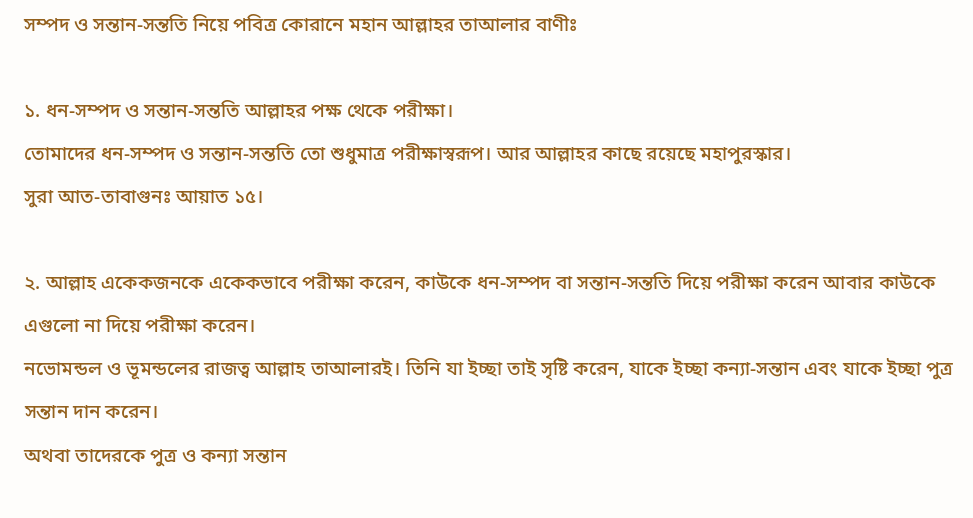সম্পদ ও সন্তান-সন্ততি নিয়ে পবিত্র কোরানে মহান আল্লাহর তাআলার বাণীঃ

১. ধন-সম্পদ ও সন্তান-সন্ততি আল্লাহর পক্ষ থেকে পরীক্ষা।
তোমাদের ধন-সম্পদ ও সন্তান-সন্ততি তো শুধুমাত্র পরীক্ষাস্বরূপ। আর আল্লাহর কাছে রয়েছে মহাপুরস্কার।
সুরা আত-তাবাগুনঃ আয়াত ১৫।

২. আল্লাহ একেকজনকে একেকভাবে পরীক্ষা করেন, কাউকে ধন-সম্পদ বা সন্তান-সন্ততি দিয়ে পরীক্ষা করেন আবার কাউকে এগুলো না দিয়ে পরীক্ষা করেন।
নভোমন্ডল ও ভূমন্ডলের রাজত্ব আল্লাহ তাআলারই। তিনি যা ইচ্ছা তাই সৃষ্টি করেন, যাকে ইচ্ছা কন্যা-সন্তান এবং যাকে ইচ্ছা পুত্র সন্তান দান করেন।
অথবা তাদেরকে পুত্র ও কন্যা সন্তান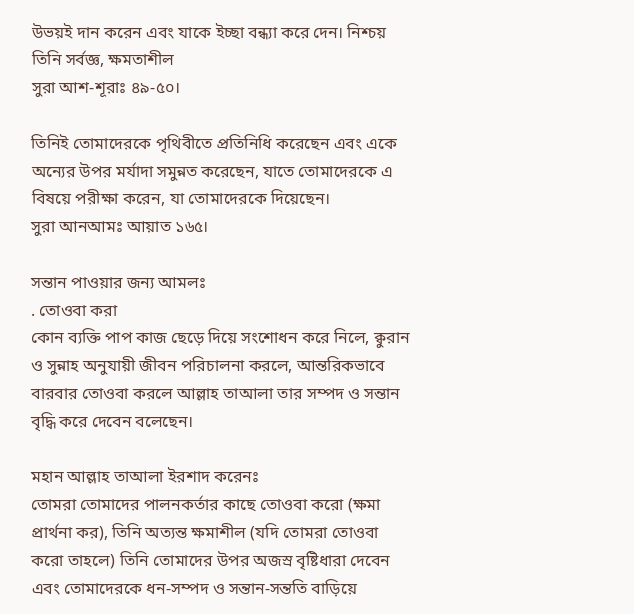উভয়ই দান করেন এবং যাকে ইচ্ছা বন্ধ্যা করে দেন। নিশ্চয় তিনি সর্বজ্ঞ, ক্ষমতাশীল
সুরা আশ-শূরাঃ ৪৯-৫০।

তিনিই তোমাদেরকে পৃথিবীতে প্রতিনিধি করেছেন এবং একে অন্যের উপর মর্যাদা সমুন্নত করেছেন, যাতে তোমাদেরকে এ বিষয়ে পরীক্ষা করেন, যা তোমাদেরকে দিয়েছেন।
সুরা আনআমঃ আয়াত ১৬৫।

সন্তান পাওয়ার জন্য আমলঃ
. তোওবা করা
কোন ব্যক্তি পাপ কাজ ছেড়ে দিয়ে সংশোধন করে নিলে, ক্বুরান ও সুন্নাহ অনুযায়ী জীবন পরিচালনা করলে, আন্তরিকভাবে বারবার তোওবা করলে আল্লাহ তাআলা তার সম্পদ ও সন্তান বৃদ্ধি করে দেবেন বলেছেন।

মহান আল্লাহ তাআলা ইরশাদ করেনঃ
তোমরা তোমাদের পালনকর্তার কাছে তোওবা করো (ক্ষমা প্রার্থনা কর), তিনি অত্যন্ত ক্ষমাশীল (যদি তোমরা তোওবা করো তাহলে) তিনি তোমাদের উপর অজস্র বৃষ্টিধারা দেবেন এবং তোমাদেরকে ধন-সম্পদ ও সন্তান-সন্ততি বাড়িয়ে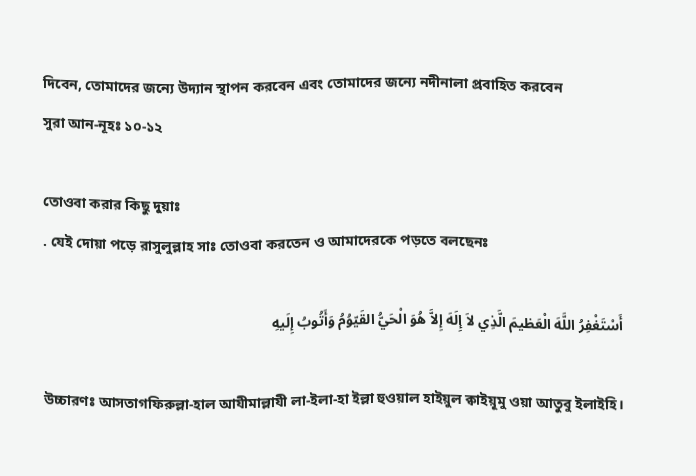দিবেন, তোমাদের জন্যে উদ্যান স্থাপন করবেন এবং তোমাদের জন্যে নদীনালা প্রবাহিত করবেন
সুরা আন-নূহঃ ১০-১২

তোওবা করার কিছু দুয়াঃ
. যেই দোয়া পড়ে রাসুলুল্লাহ সাঃ তোওবা করতেন ও আমাদেরকে পড়তে বলছেনঃ

أَسْتَغْفِرُ اللَّهَ الْعَظيمَ الَّذِي لاَ إِلَهَ إِلاَّ هُوَ الْحَيُّ القَيّوُمُ وَأَتُوبُ إِلَيهِ

উচ্চারণঃ আসতাগফিরুল্লা-হাল আযীমাল্লাযী লা-ইলা-হা ইল্লা হুওয়াল হাইয়ুল ক্বাইয়ূমু ওয়া আতুবু ইলাইহি।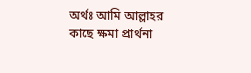অর্থঃ আমি আল্লাহর কাছে ক্ষমা প্রার্থনা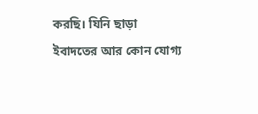করছি। যিনি ছাড়া ইবাদতের আর কোন যোগ্য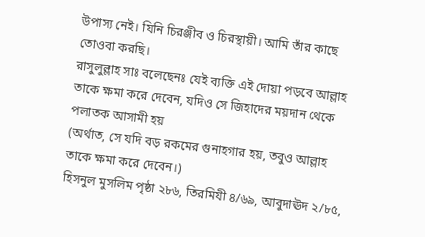উপাস্য নেই। যিনি চিরঞ্জীব ও চিরস্থায়ী। আমি তাঁর কাছে তোওবা করছি।
রাসুলুল্লাহ সাঃ বলেছেনঃ যেই ব্যক্তি এই দোয়া পড়বে আল্লাহ তাকে ক্ষমা করে দেবেন, যদিও সে জিহাদের ময়দান থেকে পলাতক আসামী হয়
(অর্থাত, সে যদি বড় রকমের গুনাহগার হয়, তবুও আল্লাহ তাকে ক্ষমা করে দেবেন।)
হিসনুল মুসলিম পৃষ্ঠা ২৮৬, তিরমিযী ৪/৬৯, আবুদাঊদ ২/৮৫,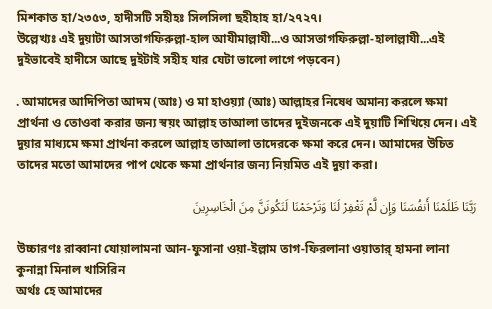মিশকাত হা/২৩৫৩, হাদীসটি সহীহঃ সিলসিলা ছহীহাহ হা/২৭২৭।
উল্লেখ্যঃ এই দুয়াটা আসতাগফিরুল্লা-হাল আযীমাল্লাযী...ও আসতাগফিরুল্লা-হালাল্লাযী...এই দুইভাবেই হাদীসে আছে দুইটাই সহীহ যার যেটা ভালো লাগে পড়বেন)

. আমাদের আদিপিতা আদম (আঃ) ও মা হাওয়্যা (আঃ) আল্লাহর নিষেধ অমান্য করলে ক্ষমা প্রার্থনা ও তোওবা করার জন্য স্বয়ং আল্লাহ তাআলা তাদের দুইজনকে এই দুয়াটি শিখিয়ে দেন। এই দুয়ার মাধ্যমে ক্ষমা প্রার্থনা করলে আল্লাহ তাআলা তাদেরকে ক্ষমা করে দেন। আমাদের উচিত তাদের মতো আমাদের পাপ থেকে ক্ষমা প্রার্থনার জন্য নিয়মিত এই দুয়া করা।

رَبَّنَا ظَلَمْنَا أَنفُسَنَا وَإِن لَّمْ تَغْفِرْ لَنَا وَتَرْحَمْنَا لَنَكُونَنَّ مِنَ الْخَاسِرِينَ

উচ্চারণঃ রাব্বানা যোয়ালামনা আন-ফুসানা ওয়া-ইল্লাম তাগ-ফিরলানা ওয়াতার্ হামনা লানা কুনান্না মিনাল খাসিরিন
অর্থঃ হে আমাদের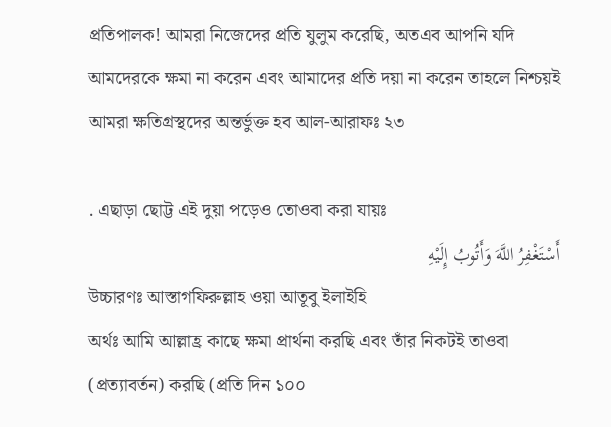প্রতিপালক! আমরা নিজেদের প্রতি যুলুম করেছি, অতএব আপনি যদি আমদেরকে ক্ষমা না করেন এবং আমাদের প্রতি দয়া না করেন তাহলে নিশ্চয়ই আমরা ক্ষতিগ্রস্থদের অন্তর্ভুক্ত হব আল-আরাফঃ ২৩

. এছাড়া ছোট্ট এই দুয়া পড়েও তোওবা করা যায়ঃ
أَسْتَغْفِرُ اللَّهَ وَأَتُوبُ إِلَيْهِ
উচ্চারণঃ আস্তাগফিরুল্লাহ ওয়া আতূবু ইলাইহি
অর্থঃ আমি আল্লাহ্র কাছে ক্ষমা প্রার্থনা করছি এবং তাঁর নিকটই তাওবা (প্রত্যাবর্তন) করছি (প্রতি দিন ১০০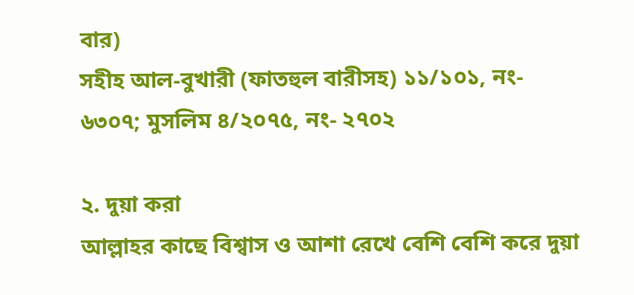বার)
সহীহ আল-বুখারী (ফাতহুল বারীসহ) ১১/১০১, নং- ৬৩০৭; মুসলিম ৪/২০৭৫, নং- ২৭০২

২. দুয়া করা
আল্লাহর কাছে বিশ্বাস ও আশা রেখে বেশি বেশি করে দুয়া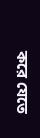করে যেতে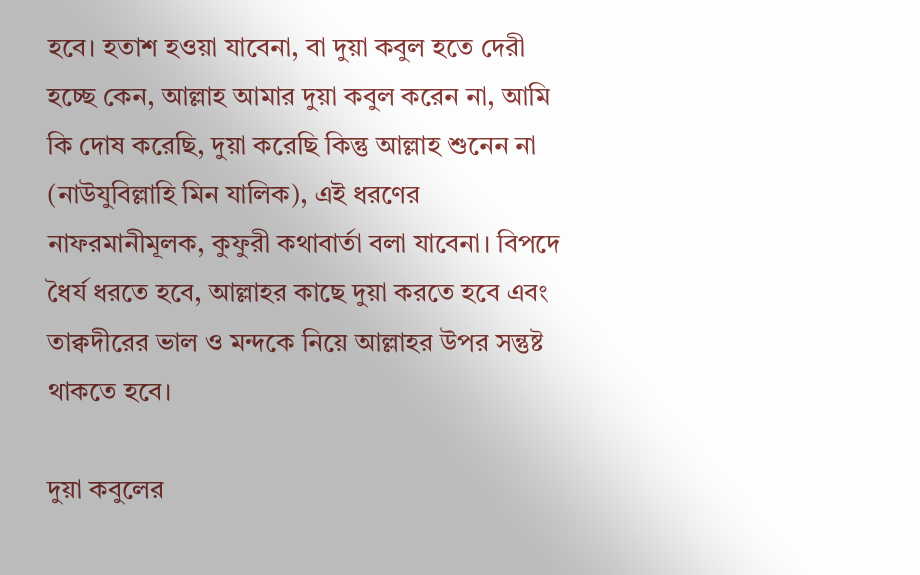হবে। হতাশ হওয়া যাবেনা, বা দুয়া কবুল হতে দেরী হচ্ছে কেন, আল্লাহ আমার দুয়া কবুল করেন না, আমি কি দোষ করেছি, দুয়া করেছি কিন্তু আল্লাহ শুনেন না (নাউযুবিল্লাহি মিন যালিক), এই ধরণের নাফরমানীমূলক, কুফুরী কথাবার্তা বলা যাবেনা। বিপদে ধৈর্য ধরতে হবে, আল্লাহর কাছে দুয়া করতে হবে এবং তাক্বদীরের ভাল ও মন্দকে নিয়ে আল্লাহর উপর সন্তুষ্ট থাকতে হবে।

দুয়া কবুলের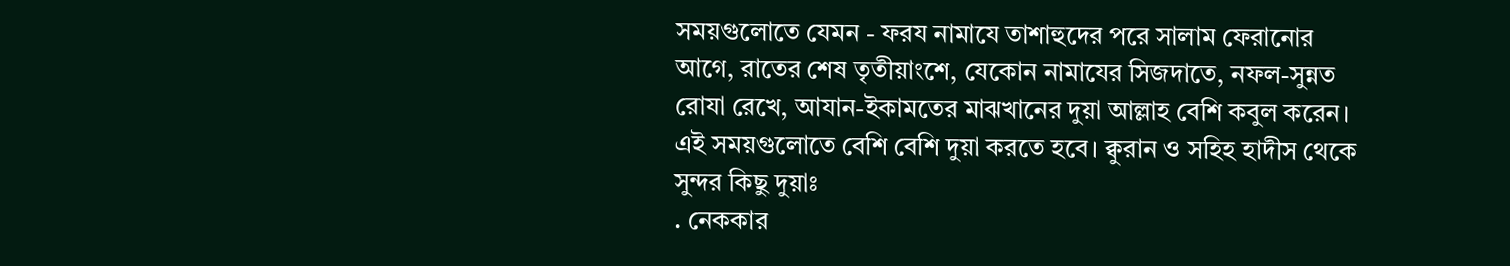সময়গুলোতে যেমন - ফরয নামাযে তাশাহুদের পরে সালাম ফেরানোর আগে, রাতের শেষ তৃতীয়াংশে, যেকোন নামাযের সিজদাতে, নফল-সুন্নত রোযা রেখে, আযান-ইকামতের মাঝখানের দুয়া আল্লাহ বেশি কবুল করেন। এই সময়গুলোতে বেশি বেশি দুয়া করতে হবে। ক্বুরান ও সহিহ হাদীস থেকে সুন্দর কিছু দুয়াঃ
. নেককার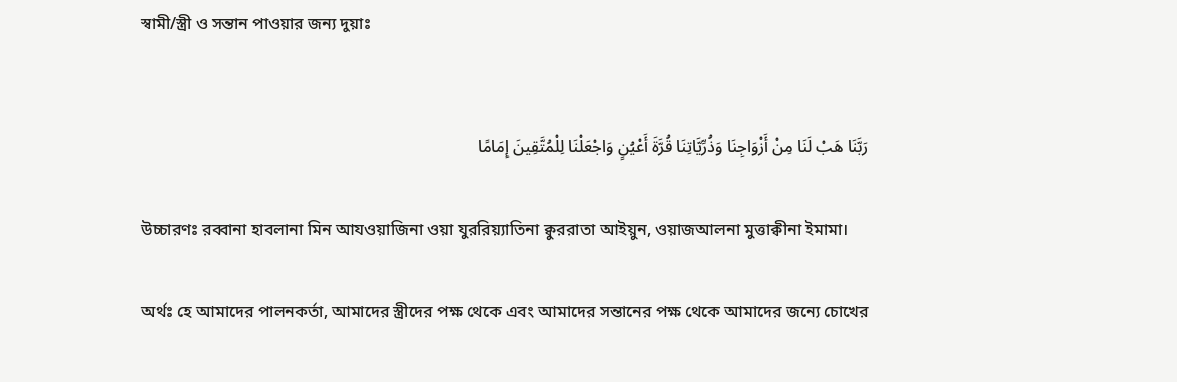স্বামী/স্ত্রী ও সন্তান পাওয়ার জন্য দুয়াঃ


رَبَّنَا هَبْ لَنَا مِنْ أَزْوَاجِنَا وَذُرِّيَّاتِنَا قُرَّةَ أَعْيُنٍ وَاجْعَلْنَا لِلْمُتَّقِينَ إِمَامًا

উচ্চারণঃ রব্বানা হাবলানা মিন আযওয়াজিনা ওয়া যুররিয়্যাতিনা ক্বুররাতা আইয়ুন, ওয়াজআলনা মুত্তাক্বীনা ইমামা।

অর্থঃ হে আমাদের পালনকর্তা, আমাদের স্ত্রীদের পক্ষ থেকে এবং আমাদের সন্তানের পক্ষ থেকে আমাদের জন্যে চোখের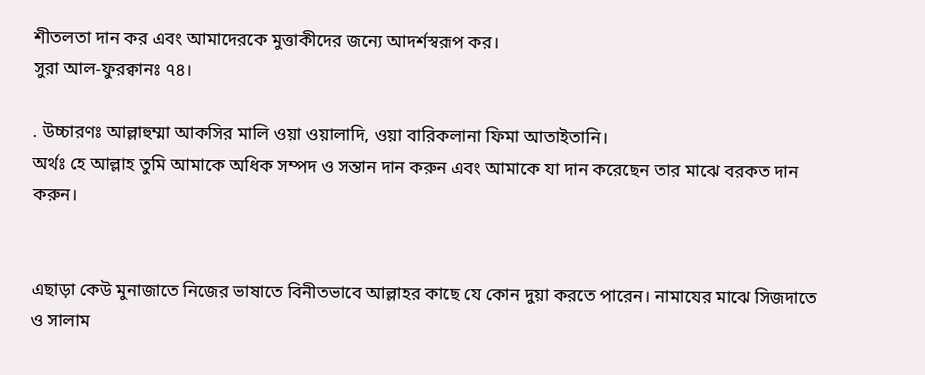শীতলতা দান কর এবং আমাদেরকে মুত্তাকীদের জন্যে আদর্শস্বরূপ কর।
সুরা আল-ফুরক্বানঃ ৭৪।

. উচ্চারণঃ আল্লাহুম্মা আকসির মালি ওয়া ওয়ালাদি, ওয়া বারিকলানা ফিমা আতাইতানি।
অর্থঃ হে আল্লাহ তুমি আমাকে অধিক সম্পদ ও সন্তান দান করুন এবং আমাকে যা দান করেছেন তার মাঝে বরকত দান করুন।


এছাড়া কেউ মুনাজাতে নিজের ভাষাতে বিনীতভাবে আল্লাহর কাছে যে কোন দুয়া করতে পারেন। নামাযের মাঝে সিজদাতে ও সালাম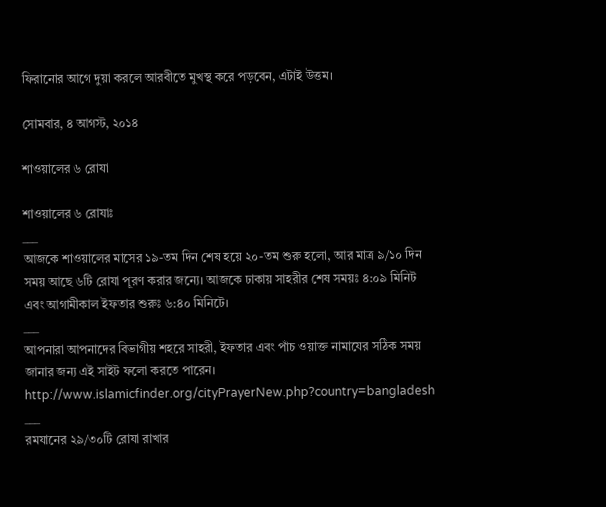ফিরানোর আগে দুয়া করলে আরবীতে মুখস্থ করে পড়বেন, এটাই উত্তম।

সোমবার, ৪ আগস্ট, ২০১৪

শাওয়ালের ৬ রোযা

শাওয়ালের ৬ রোযাঃ
___
আজকে শাওয়ালের মাসের ১৯-তম দিন শেষ হয়ে ২০-তম শুরু হলো, আর মাত্র ৯/১০ দিন সময় আছে ৬টি রোযা পূরণ করার জন্যে। আজকে ঢাকায় সাহরীর শেষ সময়ঃ ৪:০৯ মিনিট এবং আগামীকাল ইফতার শুরুঃ ৬:৪০ মিনিটে।
___
আপনারা আপনাদের বিভাগীয় শহরে সাহরী, ইফতার এবং পাঁচ ওয়াক্ত নামাযের সঠিক সময় জানার জন্য এই সাইট ফলো করতে পারেন।
http://www.islamicfinder.org/cityPrayerNew.php?country=bangladesh
___
রমযানের ২৯/৩০টি রোযা রাখার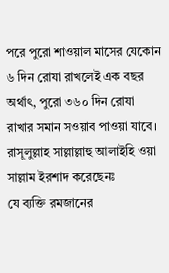পরে পুরো শাওয়াল মাসের যেকোন ৬ দিন রোযা রাখলেই এক বছর অর্থাৎ, পুরো ৩৬০ দিন রোযা রাখার সমান সওয়াব পাওয়া যাবে। রাসূলুল্লাহ সাল্লাল্লাহু আলাইহি ওয়া সাল্লাম ইরশাদ করেছেনঃ
যে ব্যক্তি রমজানের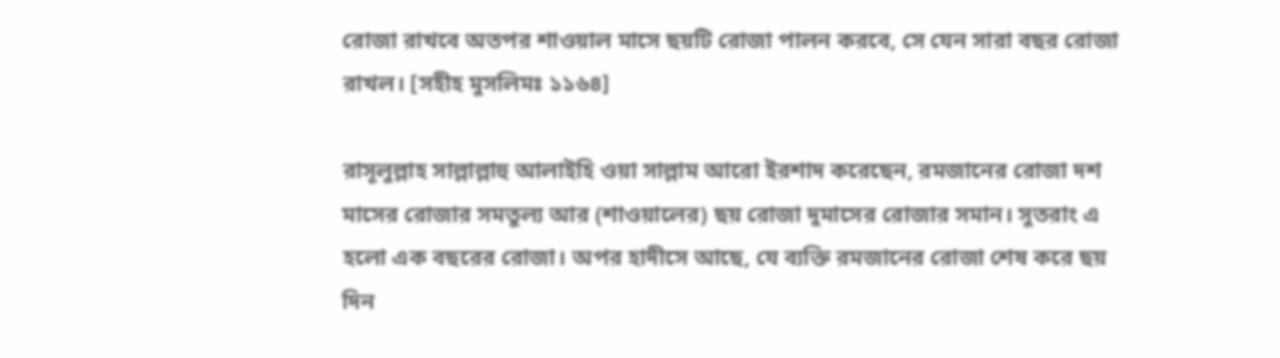রোজা রাখবে অতপর শাওয়াল মাসে ছয়টি রোজা পালন করবে, সে যেন সারা বছর রোজা রাখল। [সহীহ মুসলিমঃ ১১৬৪]

রাসূলুল্লাহ সাল্লাল্লাহু আলাইহি ওয়া সাল্লাম আরো ইরশাদ করেছেন, রমজানের রোজা দশ মাসের রোজার সমতুল্য আর (শাওয়ালের) ছয় রোজা দুমাসের রোজার সমান। সুতরাং এ হলো এক বছরের রোজা। অপর হাদীসে আছে, যে ব্যক্তি রমজানের রোজা শেষ করে ছয় দিন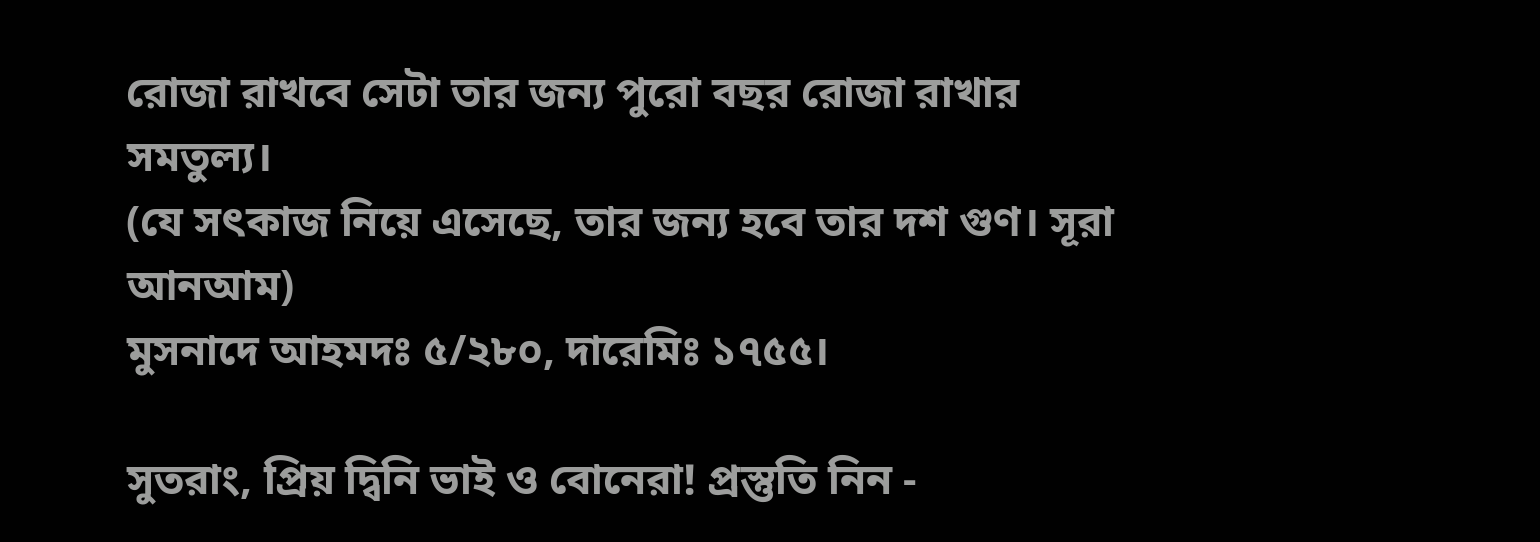রোজা রাখবে সেটা তার জন্য পুরো বছর রোজা রাখার সমতুল্য।
(যে সৎকাজ নিয়ে এসেছে, তার জন্য হবে তার দশ গুণ। সূরা আনআম)
মুসনাদে আহমদঃ ৫/২৮০, দারেমিঃ ১৭৫৫।

সুতরাং, প্রিয় দ্বিনি ভাই ও বোনেরা! প্রস্তুতি নিন -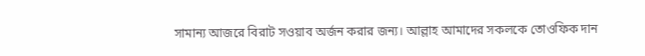সামান্য আজরে বিরাট সওয়াব অর্জন করার জন্য। আল্লাহ আমাদের সকলকে তোওফিক দান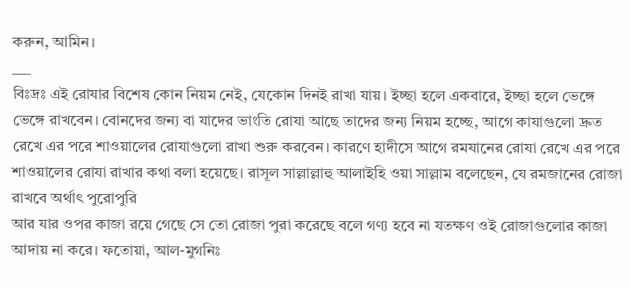করুন, আমিন।
___
বিঃদ্রঃ এই রোযার বিশেষ কোন নিয়ম নেই, যেকোন দিনই রাখা যায়। ইচ্ছা হলে একবারে, ইচ্ছা হলে ভেঙ্গে ভেঙ্গে রাখবেন। বোনদের জন্য বা যাদের ভাংতি রোযা আছে তাদের জন্য নিয়ম হচ্ছে, আগে কাযাগুলো দ্রুত রেখে এর পরে শাওয়ালের রোযাগুলো রাখা শুরু করবেন। কারণে হাদীসে আগে রমযানের রোযা রেখে এর পরে শাওয়ালের রোযা রাখার কথা বলা হয়েছে। রাসূল সাল্লাল্লাহু আলাইহি ওয়া সাল্লাম বলেছেন, যে রমজানের রোজা রাখবে অর্থাৎ পুরোপুরি
আর যার ওপর কাজা রয়ে গেছে সে তো রোজা পুরা করেছে বলে গণ্য হবে না যতক্ষণ ওই রোজাগুলোর কাজা আদায় না করে। ফতোয়া, আল-মুগনিঃ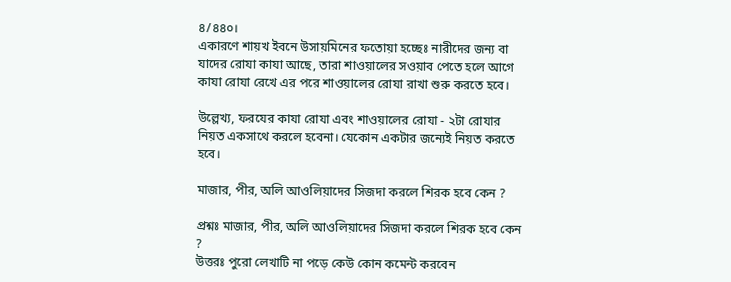৪/৪৪০।
একারণে শায়খ ইবনে উসায়মিনের ফতোয়া হচ্ছেঃ নারীদের জন্য বা যাদের রোযা কাযা আছে, তারা শাওয়ালের সওয়াব পেতে হলে আগে কাযা রোযা রেখে এর পরে শাওয়ালের রোযা রাখা শুরু করতে হবে।

উল্লেখ্য, ফরযের কাযা রোযা এবং শাওয়ালের রোযা - ২টা রোযার নিয়ত একসাথে করলে হবেনা। যেকোন একটার জন্যেই নিয়ত করতে হবে।

মাজার, পীর, অলি আওলিয়াদের সিজদা করলে শিরক হবে কেন ?

প্রশ্নঃ মাজার, পীর, অলি আওলিয়াদের সিজদা করলে শিরক হবে কেন ?
উত্তরঃ পুরো লেখাটি না পড়ে কেউ কোন কমেন্ট করবেন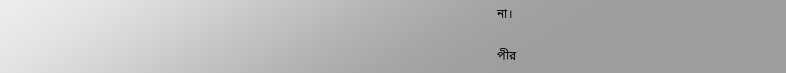না।

পীর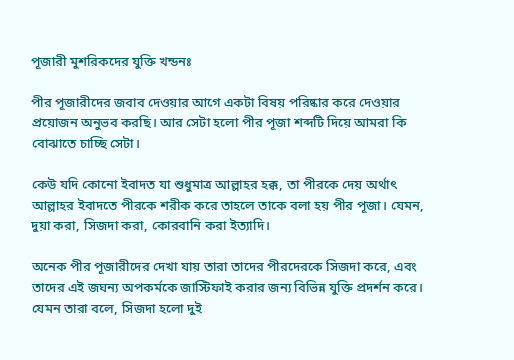পূজারী মুশরিকদের যুক্তি খন্ডনঃ

পীর পূজারীদের জবাব দেওয়ার আগে একটা বিষয় পরিষ্কার করে দেওয়ার প্রয়োজন অনুভব করছি। আর সেটা হলো পীর পূজা শব্দটি দিয়ে আমরা কি বোঝাতে চাচ্ছি সেটা।

কেউ যদি কোনো ইবাদত যা শুধুমাত্র আল্লাহর হক্ক, তা পীরকে দেয় অর্থাৎ আল্লাহর ইবাদতে পীরকে শরীক করে তাহলে তাকে বলা হয় পীর পূজা। যেমন, দুয়া করা, সিজদা করা, কোরবানি করা ইত্যাদি।

অনেক পীর পূজারীদের দেখা যায় তারা তাদের পীরদেরকে সিজদা করে, এবং তাদের এই জঘন্য অপকর্মকে জাস্টিফাই করার জন্য বিভিন্ন যুক্তি প্রদর্শন করে। যেমন তারা বলে, সিজদা হলো দুই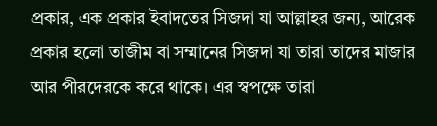প্রকার, এক প্রকার ইবাদতের সিজদা যা আল্লাহর জন্য, আরেক প্রকার হলো তাজীম বা সম্মানের সিজদা যা তারা তাদের মাজার আর পীরদেরকে করে থাকে। এর স্বপক্ষে তারা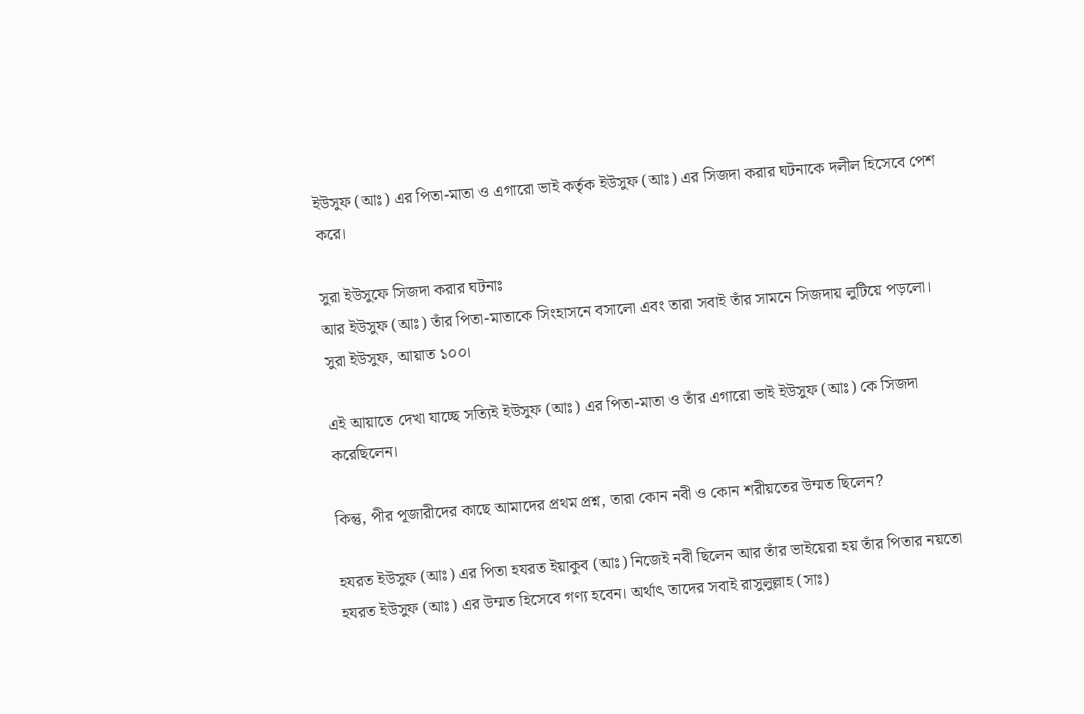ইউসুফ (আঃ) এর পিতা-মাতা ও এগারো ভাই কর্তৃক ইউসুফ (আঃ) এর সিজদা করার ঘটনাকে দলীল হিসেবে পেশ করে।

সুরা ইউসুফে সিজদা করার ঘটনাঃ
আর ইউসুফ (আঃ) তাঁর পিতা-মাতাকে সিংহাসনে বসালো এবং তারা সবাই তাঁর সামনে সিজদায় লুটিয়ে পড়লো।
সুরা ইউসুফ, আয়াত ১০০।

এই আয়াতে দেখা যাচ্ছে সত্যিই ইউসুফ (আঃ) এর পিতা-মাতা ও তাঁর এগারো ভাই ইউসুফ (আঃ) কে সিজদা করেছিলেন।

কিন্তু, পীর পূজারীদের কাছে আমাদের প্রথম প্রশ্ন, তারা কোন নবী ও কোন শরীয়তের উম্মত ছিলেন?

হযরত ইউসুফ (আঃ) এর পিতা হযরত ইয়াকুব (আঃ) নিজেই নবী ছিলেন আর তাঁর ভাইয়েরা হয় তাঁর পিতার নয়তো হযরত ইউসুফ (আঃ) এর উম্মত হিসেবে গণ্য হবেন। অর্থাৎ তাদের সবাই রাসুলুল্লাহ (সাঃ)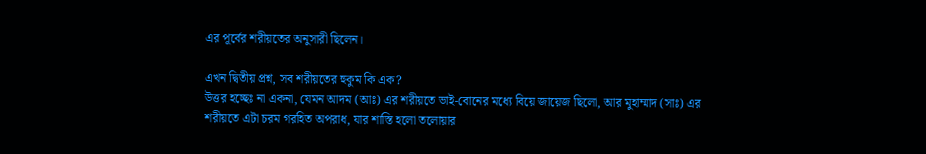এর পূর্বের শরীয়তের অনুসারী ছিলেন।

এখন দ্বিতীয় প্রশ্ন, সব শরীয়তের হুকুম কি এক?
উত্তর হচ্ছেঃ না একনা, যেমন আদম (আঃ) এর শরীয়তে ভাই-বোনের মধ্যে বিয়ে জায়েজ ছিলো, আর মুহাম্মাদ (সাঃ) এর শরীয়তে এটা চরম গরহিত অপরাধ, যার শাস্তি হলো তলোয়ার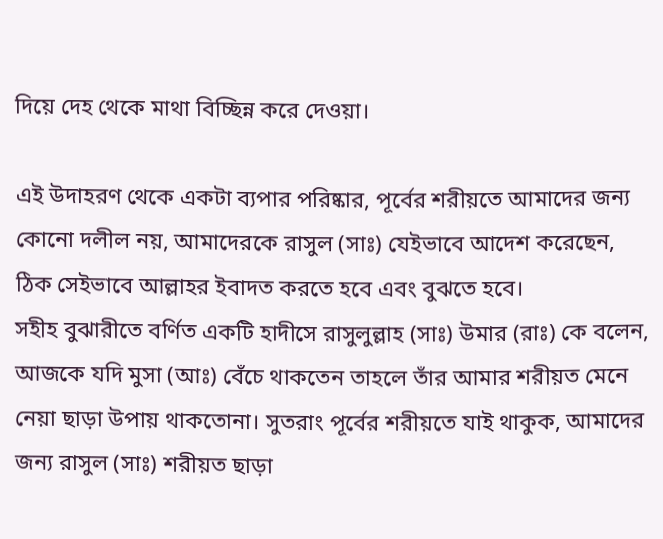দিয়ে দেহ থেকে মাথা বিচ্ছিন্ন করে দেওয়া।

এই উদাহরণ থেকে একটা ব্যপার পরিষ্কার, পূর্বের শরীয়তে আমাদের জন্য কোনো দলীল নয়, আমাদেরকে রাসুল (সাঃ) যেইভাবে আদেশ করেছেন, ঠিক সেইভাবে আল্লাহর ইবাদত করতে হবে এবং বুঝতে হবে।
সহীহ বুঝারীতে বর্ণিত একটি হাদীসে রাসুলুল্লাহ (সাঃ) উমার (রাঃ) কে বলেন, আজকে যদি মুসা (আঃ) বেঁচে থাকতেন তাহলে তাঁর আমার শরীয়ত মেনে নেয়া ছাড়া উপায় থাকতোনা। সুতরাং পূর্বের শরীয়তে যাই থাকুক, আমাদের জন্য রাসুল (সাঃ) শরীয়ত ছাড়া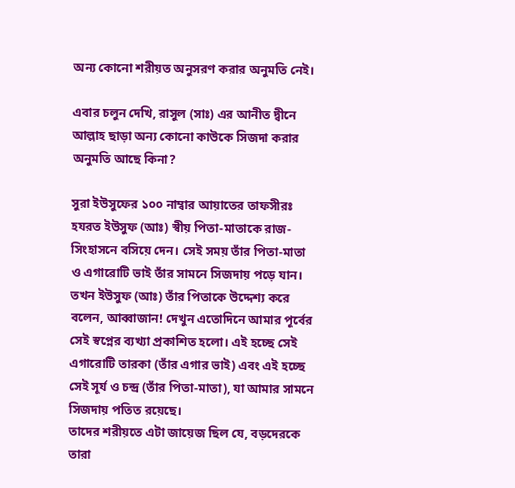অন্য কোনো শরীয়ত অনুসরণ করার অনুমতি নেই।

এবার চলুন দেখি, রাসুল (সাঃ) এর আনীত দ্বীনে আল্লাহ ছাড়া অন্য কোনো কাউকে সিজদা করার অনুমতি আছে কিনা?

সুরা ইউসুফের ১০০ নাম্বার আয়াতের তাফসীরঃ
হযরত ইউসুফ (আঃ) স্বীয় পিতা-মাতাকে রাজ-সিংহাসনে বসিয়ে দেন। সেই সময় তাঁর পিতা-মাতা ও এগারোটি ভাই তাঁর সামনে সিজদায় পড়ে যান। তখন ইউসুফ (আঃ) তাঁর পিতাকে উদ্দেশ্য করে বলেন, আব্বাজান! দেখুন এতোদিনে আমার পূর্বের সেই স্বপ্নের ব্যখ্যা প্রকাশিত হলো। এই হচ্ছে সেই এগারোটি তারকা (তাঁর এগার ভাই) এবং এই হচ্ছে সেই সূর্য ও চন্দ্র (তাঁর পিতা-মাতা), যা আমার সামনে সিজদায় পতিত রয়েছে।
তাদের শরীয়তে এটা জায়েজ ছিল যে, বড়দেরকে তারা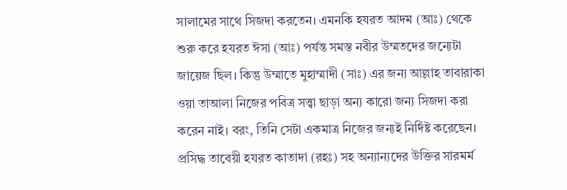সালামের সাথে সিজদা করতেন। এমনকি হযরত আদম (আঃ) থেকে শুরু করে হযরত ঈসা (আঃ) পর্যন্ত সমস্ত নবীর উম্মতদের জন্যেটা জায়েজ ছিল। কিন্তু উম্মাতে মুহাম্মাদী (সাঃ) এর জন্য আল্লাহ তাবারাকা ওয়া তাআলা নিজের পবিত্র সত্ত্বা ছাড়া অন্য কারো জন্য সিজদা করা করেন নাই। বরং, তিনি সেটা একমাত্র নিজের জন্যই নির্দিষ্ট করেছেন। প্রসিদ্ধ তাবেয়ী হযরত কাতাদা (রহঃ) সহ অন্যান্যদের উক্তির সারমর্ম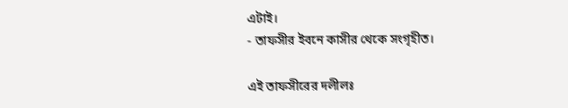এটাই।
- তাফসীর ইবনে কাসীর থেকে সংগৃহীত।

এই তাফসীরের দলীলঃ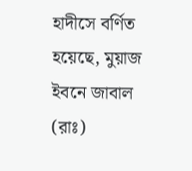হাদীসে বর্ণিত হয়েছে, মুয়াজ ইবনে জাবাল (রাঃ)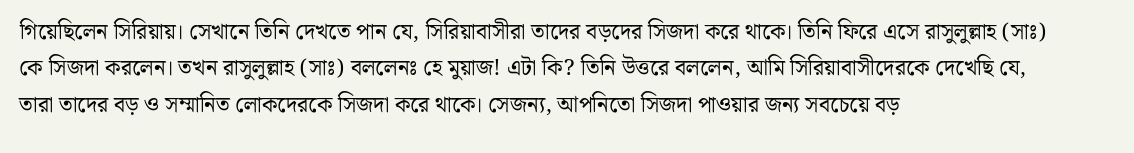গিয়েছিলেন সিরিয়ায়। সেখানে তিনি দেখতে পান যে, সিরিয়াবাসীরা তাদের বড়দের সিজদা করে থাকে। তিনি ফিরে এসে রাসুলুল্লাহ (সাঃ) কে সিজদা করলেন। তখন রাসুলুল্লাহ (সাঃ) বললেনঃ হে মুয়াজ! এটা কি? তিনি উত্তরে বললেন, আমি সিরিয়াবাসীদেরকে দেখেছি যে, তারা তাদের বড় ও সম্মানিত লোকদেরকে সিজদা করে থাকে। সেজন্য, আপনিতো সিজদা পাওয়ার জন্য সবচেয়ে বড়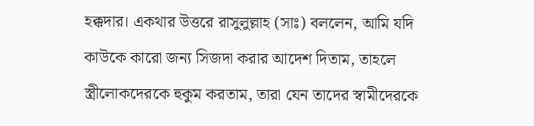হক্কদার। একথার উত্তরে রাসুলুল্লাহ (সাঃ) বললেন, আমি যদি কাউকে কারো জন্য সিজদা করার আদেশ দিতাম, তাহলে স্ত্রীলোকদেরকে হুকুম করতাম, তারা যেন তাদের স্বামীদেরকে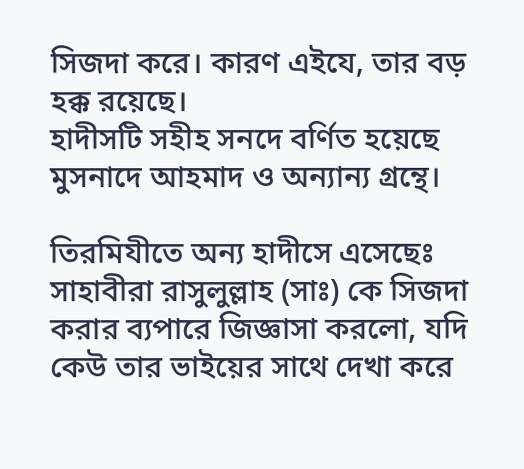সিজদা করে। কারণ এইযে, তার বড় হক্ক রয়েছে।
হাদীসটি সহীহ সনদে বর্ণিত হয়েছে মুসনাদে আহমাদ ও অন্যান্য গ্রন্থে।

তিরমিযীতে অন্য হাদীসে এসেছেঃ
সাহাবীরা রাসুলুল্লাহ (সাঃ) কে সিজদা করার ব্যপারে জিজ্ঞাসা করলো, যদি কেউ তার ভাইয়ের সাথে দেখা করে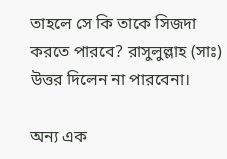তাহলে সে কি তাকে সিজদা করতে পারবে? রাসুলুল্লাহ (সাঃ) উত্তর দিলেন না পারবেনা।

অন্য এক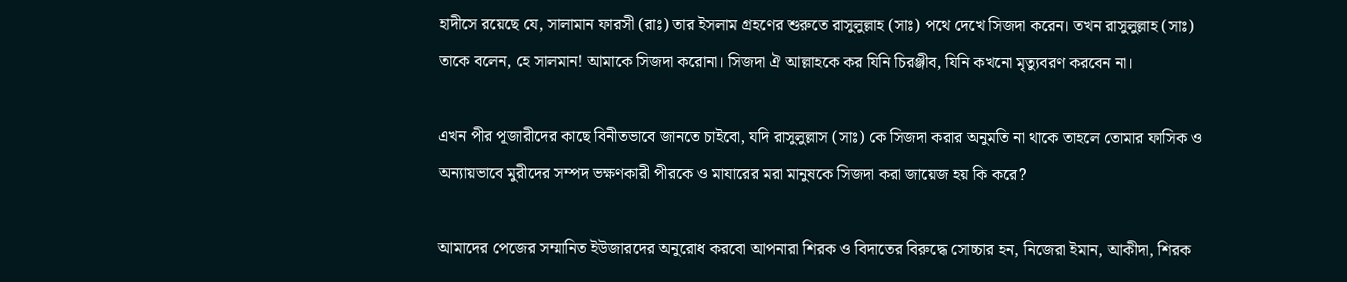হাদীসে রয়েছে যে, সালামান ফারসী (রাঃ) তার ইসলাম গ্রহণের শুরুতে রাসুলুল্লাহ (সাঃ) পথে দেখে সিজদা করেন। তখন রাসুলুল্লাহ (সাঃ) তাকে বলেন, হে সালমান! আমাকে সিজদা করোনা। সিজদা ঐ আল্লাহকে কর যিনি চিরঞ্জীব, যিনি কখনো মৃত্যুবরণ করবেন না।

এখন পীর পূজারীদের কাছে বিনীতভাবে জানতে চাইবো, যদি রাসুলুল্লাস (সাঃ) কে সিজদা করার অনুমতি না থাকে তাহলে তোমার ফাসিক ও অন্যায়ভাবে মুরীদের সম্পদ ভক্ষণকারী পীরকে ও মাযারের মরা মানুষকে সিজদা করা জায়েজ হয় কি করে?

আমাদের পেজের সম্মানিত ইউজারদের অনুরোধ করবো আপনারা শিরক ও বিদাতের বিরুদ্ধে সোচ্চার হন, নিজেরা ইমান, আকীদা, শিরক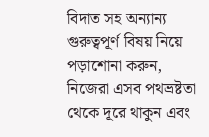বিদাত সহ অন্যান্য গুরুত্বপূর্ণ বিষয় নিয়ে পড়াশোনা করুন, নিজেরা এসব পথভ্রষ্টতা থেকে দূরে থাকুন এবং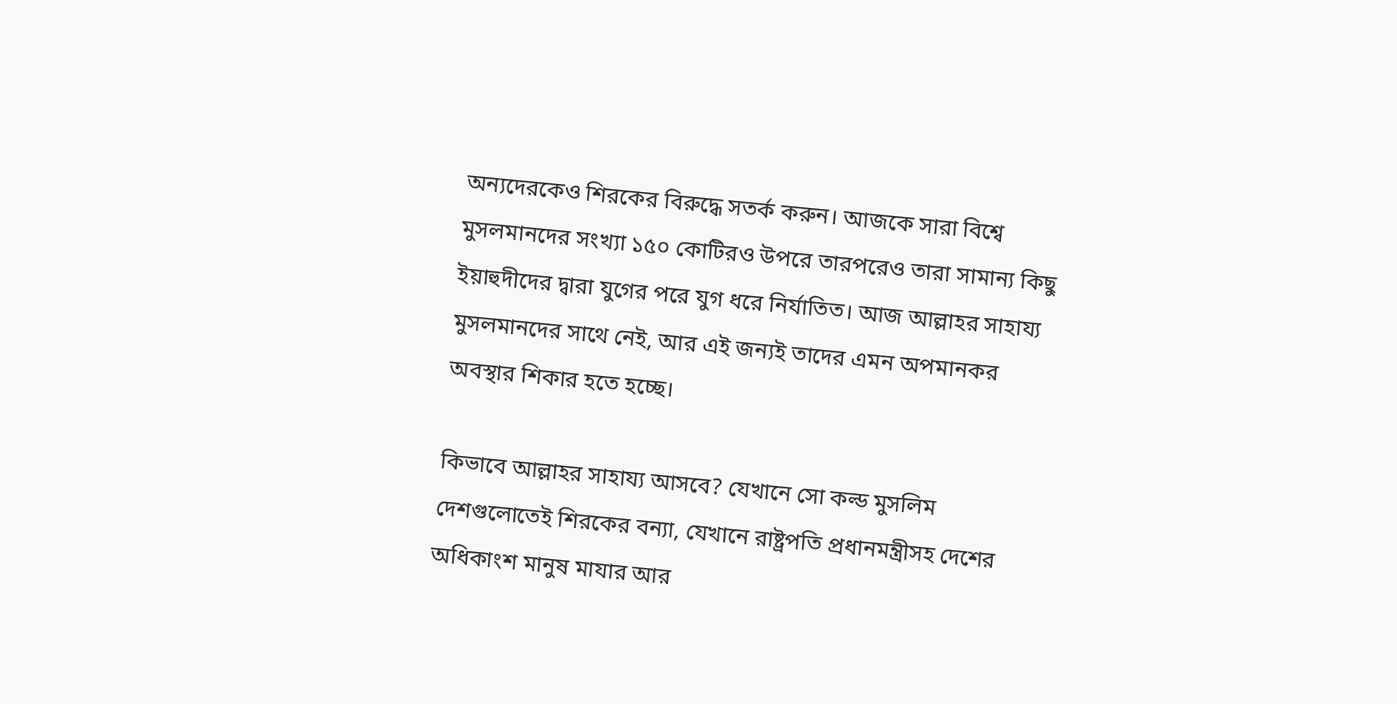অন্যদেরকেও শিরকের বিরুদ্ধে সতর্ক করুন। আজকে সারা বিশ্বে মুসলমানদের সংখ্যা ১৫০ কোটিরও উপরে তারপরেও তারা সামান্য কিছু ইয়াহুদীদের দ্বারা যুগের পরে যুগ ধরে নির্যাতিত। আজ আল্লাহর সাহায্য মুসলমানদের সাথে নেই, আর এই জন্যই তাদের এমন অপমানকর অবস্থার শিকার হতে হচ্ছে।

কিভাবে আল্লাহর সাহায্য আসবে? যেখানে সো কল্ড মুসলিম দেশগুলোতেই শিরকের বন্যা, যেখানে রাষ্ট্রপতি প্রধানমন্ত্রীসহ দেশের অধিকাংশ মানুষ মাযার আর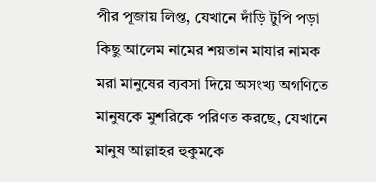পীর পূজায় লিপ্ত, যেখানে দাঁড়ি টুপি পড়া কিছু আলেম নামের শয়তান মাযার নামক মরা মানুষের ব্যবসা দিয়ে অসংখ্য অগণিতে মানুষকে মুশরিকে পরিণত করছে, যেখানে মানুষ আল্লাহর হুকুমকে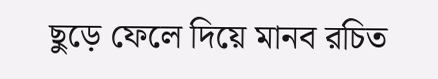ছুড়ে ফেলে দিয়ে মানব রচিত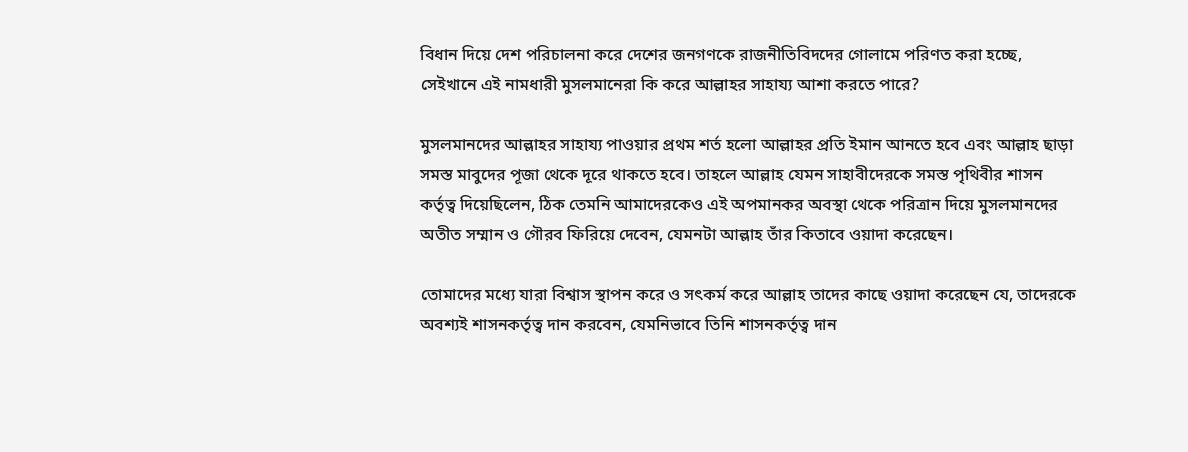বিধান দিয়ে দেশ পরিচালনা করে দেশের জনগণকে রাজনীতিবিদদের গোলামে পরিণত করা হচ্ছে, সেইখানে এই নামধারী মুসলমানেরা কি করে আল্লাহর সাহায্য আশা করতে পারে?

মুসলমানদের আল্লাহর সাহায্য পাওয়ার প্রথম শর্ত হলো আল্লাহর প্রতি ইমান আনতে হবে এবং আল্লাহ ছাড়া সমস্ত মাবুদের পূজা থেকে দূরে থাকতে হবে। তাহলে আল্লাহ যেমন সাহাবীদেরকে সমস্ত পৃথিবীর শাসন কর্তৃত্ব দিয়েছিলেন, ঠিক তেমনি আমাদেরকেও এই অপমানকর অবস্থা থেকে পরিত্রান দিয়ে মুসলমানদের অতীত সম্মান ও গৌরব ফিরিয়ে দেবেন, যেমনটা আল্লাহ তাঁর কিতাবে ওয়াদা করেছেন।

তোমাদের মধ্যে যারা বিশ্বাস স্থাপন করে ও সৎকর্ম করে আল্লাহ তাদের কাছে ওয়াদা করেছেন যে, তাদেরকে অবশ্যই শাসনকর্তৃত্ব দান করবেন, যেমনিভাবে তিনি শাসনকর্তৃত্ব দান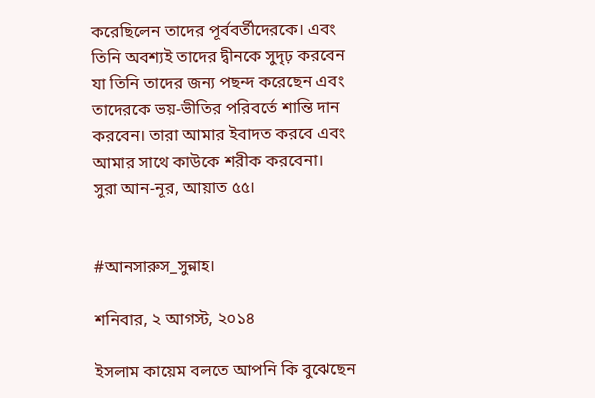করেছিলেন তাদের পূর্ববর্তীদেরকে। এবং তিনি অবশ্যই তাদের দ্বীনকে সুদৃঢ় করবেন যা তিনি তাদের জন্য পছন্দ করেছেন এবং তাদেরকে ভয়-ভীতির পরিবর্তে শান্তি দান করবেন। তারা আমার ইবাদত করবে এবং আমার সাথে কাউকে শরীক করবেনা।
সুরা আন-নূর, আয়াত ৫৫।


#আনসারুস_সুন্নাহ।

শনিবার, ২ আগস্ট, ২০১৪

ইসলাম কায়েম বলতে আপনি কি বুঝেছেন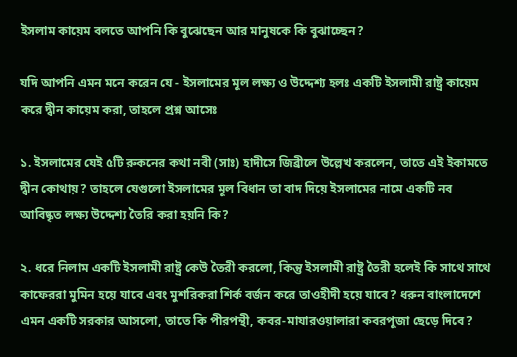ইসলাম কায়েম বলতে আপনি কি বুঝেছেন আর মানুষকে কি বুঝাচ্ছেন?

যদি আপনি এমন মনে করেন যে - ইসলামের মূল লক্ষ্য ও উদ্দেশ্য হলঃ একটি ইসলামী রাষ্ট্র কায়েম করে দ্বীন কায়েম করা, তাহলে প্রশ্ন আসেঃ

১. ইসলামের যেই ৫টি রুকনের কথা নবী (সাঃ) হাদীসে জিব্রীলে উল্লেখ করলেন, তাতে এই ইকামতে দ্বীন কোথায়? তাহলে যেগুলো ইসলামের মূল বিধান তা বাদ দিয়ে ইসলামের নামে একটি নব আবিষ্কৃত লক্ষ্য উদ্দেশ্য তৈরি করা হয়নি কি?

২. ধরে নিলাম একটি ইসলামী রাষ্ট্র কেউ তৈরী করলো, কিন্তু ইসলামী রাষ্ট্র তৈরী হলেই কি সাথে সাথে কাফেররা মুমিন হয়ে যাবে এবং মুশরিকরা শির্ক বর্জন করে তাওহীদী হয়ে যাবে? ধরুন বাংলাদেশে এমন একটি সরকার আসলো, তাতে কি পীরপন্থী, কবর-মাযারওয়ালারা কবরপূজা ছেড়ে দিবে?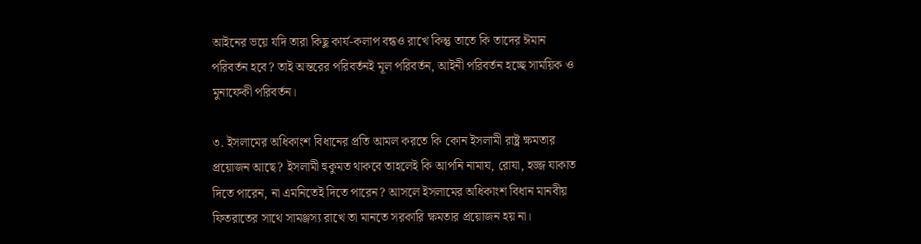আইনের ভয়ে যদি তারা কিছু কার্য-কলাপ বন্ধও রাখে কিন্তু তাতে কি তাদের ঈমান পরিবর্তন হবে? তাই অন্তরের পরিবর্তনই মূল পরিবর্তন, আইনী পরিবর্তন হচ্ছে সাময়িক ও মুনাফেকী পরিবর্তন।

৩. ইসলামের অধিকাংশ বিধানের প্রতি আমল করতে কি কোন ইসলামী রাষ্ট্র ক্ষমতার প্রয়োজন আছে? ইসলামী হুকুমত থাকবে তাহলেই কি আপনি নামায, রোযা, হজ্জ যাকাত দিতে পারেন, না এমনিতেই দিতে পারেন? আসলে ইসলামের অধিকাংশ বিধান মানবীয় ফিতরাতের সাথে সামঞ্জস্য রাখে তা মানতে সরকারি ক্ষমতার প্রয়োজন হয় না।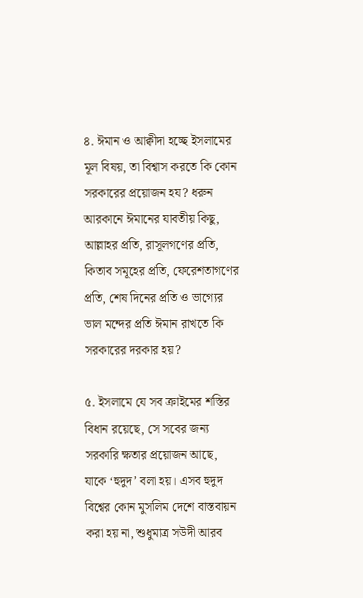৪. ঈমান ও আক্বীদা হচ্ছে ইসলামের মূল বিষয়, তা বিশ্বাস করতে কি কোন সরকারের প্রয়োজন হয? ধরুন আরকানে ঈমানের যাবতীয় কিছু, আল্লাহর প্রতি, রাসূলগণের প্রতি, কিতাব সমূহের প্রতি, ফেরেশতাগণের প্রতি, শেষ দিনের প্রতি ও ভাগ্যের ভাল মন্দের প্রতি ঈমান রাখতে কি সরকারের দরকার হয়?

৫. ইসলামে যে সব ক্রাইমের শস্তির বিধান রয়েছে, সে সবের জন্য সরকারি ক্ষতার প্রয়োজন আছে, যাকে ‘হুদুদ’ বলা হয়। এসব হুদুদ বিশ্বের কোন মুসলিম দেশে বাস্তবায়ন করা হয় না, শুধুমাত্র সউদী আরব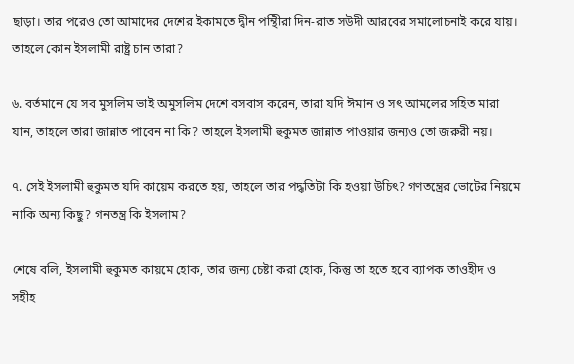ছাড়া। তার পরেও তো আমাদের দেশের ইকামতে দ্বীন পন্থিীরা দিন-রাত সউদী আরবের সমালোচনাই করে যায়। তাহলে কোন ইসলামী রাষ্ট্র চান তারা?

৬. বর্তমানে যে সব মুসলিম ভাই অমুসলিম দেশে বসবাস করেন, তারা যদি ঈমান ও সৎ আমলের সহিত মারা যান, তাহলে তারা জান্নাত পাবেন না কি? তাহলে ইসলামী হুকুমত জান্নাত পাওয়ার জন্যও তো জরুরী নয়।

৭. সেই ইসলামী হুকুমত যদি কায়েম করতে হয়, তাহলে তার পদ্ধতিটা কি হওয়া উচিৎ? গণতন্ত্রের ভোটের নিয়মে নাকি অন্য কিছু? গনতন্ত্র কি ইসলাম?

শেষে বলি, ইসলামী হুকুমত কায়মে হোক, তার জন্য চেষ্টা করা হোক, কিন্তু তা হতে হবে ব্যাপক তাওহীদ ও সহীহ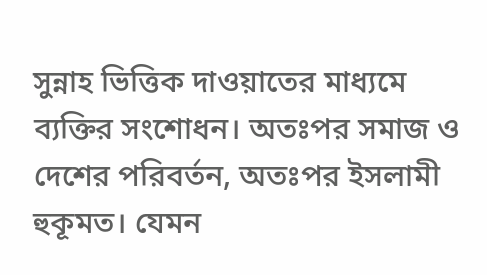সুন্নাহ ভিত্তিক দাওয়াতের মাধ্যমে ব্যক্তির সংশোধন। অতঃপর সমাজ ও দেশের পরিবর্তন, অতঃপর ইসলামী হুকূমত। যেমন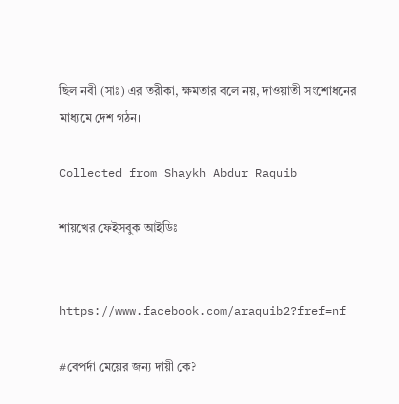ছিল নবী (সাঃ) এর তরীকা, ক্ষমতার বলে নয়, দাওয়াতী সংশোধনের মাধ্যমে দেশ গঠন।

Collected from Shaykh Abdur Raquib

শায়খের ফেইসবুক আইডিঃ


https://www.facebook.com/araquib2?fref=nf

#বেপর্দা মেয়ের জন্য দায়ী কে?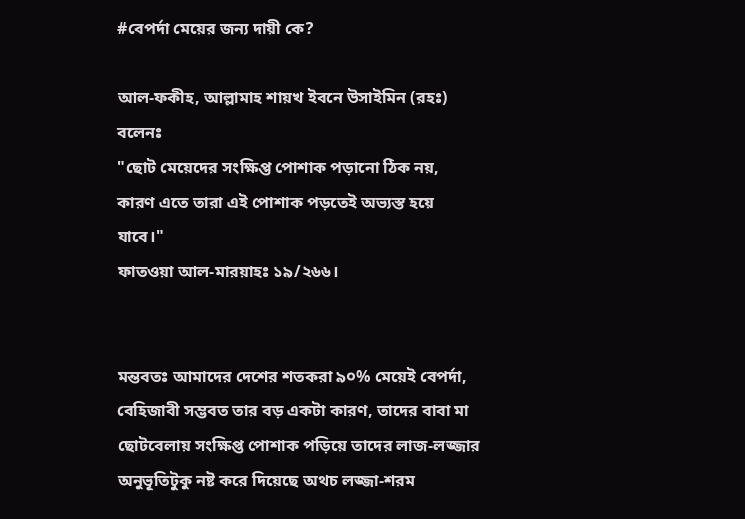#বেপর্দা মেয়ের জন্য দায়ী কে?

আল-ফকীহ, আল্লামাহ শায়খ ইবনে উসাইমিন (রহঃ) বলেনঃ
"ছোট মেয়েদের সংক্ষিপ্ত পোশাক পড়ানো ঠিক নয়, কারণ এতে তারা এই পোশাক পড়তেই অভ্যস্ত হয়ে যাবে।"
ফাতওয়া আল-মারয়াহঃ ১৯/২৬৬।


মন্তবতঃ আমাদের দেশের শতকরা ৯০% মেয়েই বেপর্দা, বেহিজাবী সম্ভবত তার বড় একটা কারণ, তাদের বাবা মা ছোটবেলায় সংক্ষিপ্ত পোশাক পড়িয়ে তাদের লাজ-লজ্জার অনুভূতিটুকু নষ্ট করে দিয়েছে অথচ লজ্জা-শরম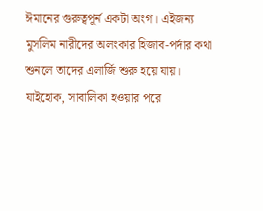ঈমানের গুরুত্বপূর্ন একটা অংগ। এইজন্য মুসলিম নারীদের অলংকার হিজাব-পর্দার কথা শুনলে তাদের এলার্জি শুরু হয়ে যায়। যাইহোক, সাবালিকা হওয়ার পরে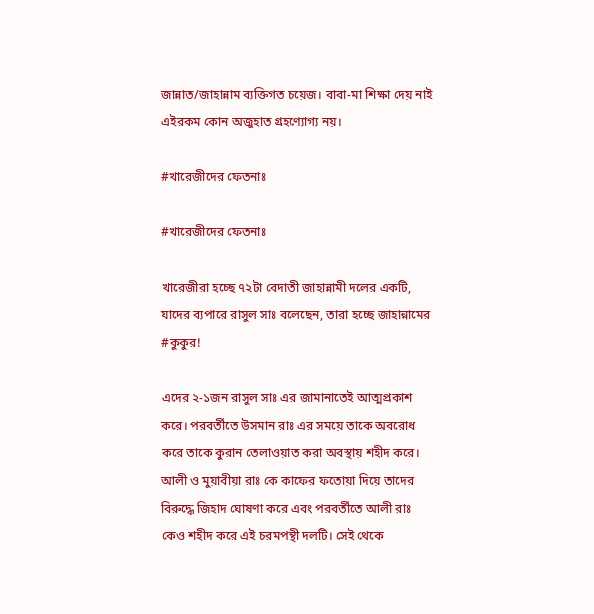জান্নাত/জাহান্নাম ব্যক্তিগত চয়েজ। বাবা-মা শিক্ষা দেয় নাই এইরকম কোন অজুহাত গ্রহণ্যোগ্য নয়।

#খারেজীদের ফেতনাঃ

#খারেজীদের ফেতনাঃ

খারেজীরা হচ্ছে ৭২টা বেদাতী জাহান্নামী দলের একটি, যাদের ব্যপারে রাসুল সাঃ বলেছেন, তারা হচ্ছে জাহান্নামের #কুকুর!

এদের ২-১জন রাসুল সাঃ এর জামানাতেই আত্মপ্রকাশ করে। পরবর্তীতে উসমান রাঃ এর সময়ে তাকে অবরোধ করে তাকে কুরান তেলাওয়াত করা অবস্থায় শহীদ করে। আলী ও মুয়াবীয়া রাঃ কে কাফের ফতোয়া দিয়ে তাদের বিরুদ্ধে জিহাদ ঘোষণা করে এবং পরবর্তীতে আলী রাঃ কেও শহীদ করে এই চরমপন্থী দলটি। সেই থেকে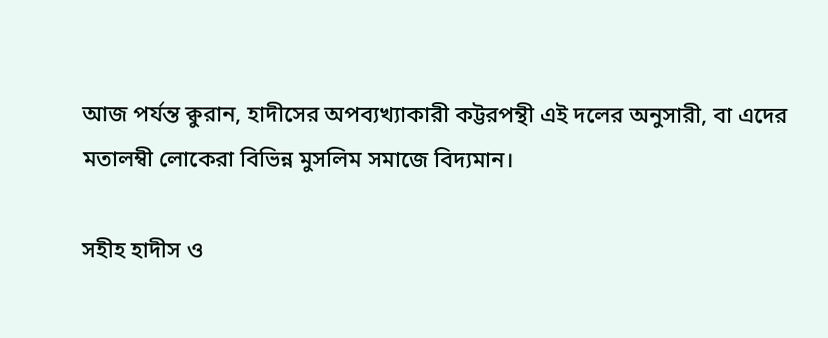আজ পর্যন্ত ক্বুরান, হাদীসের অপব্যখ্যাকারী কট্টরপন্থী এই দলের অনুসারী, বা এদের মতালম্বী লোকেরা বিভিন্ন মুসলিম সমাজে বিদ্যমান।

সহীহ হাদীস ও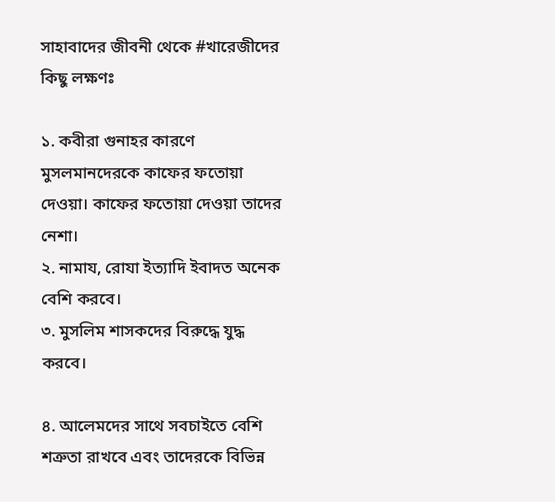সাহাবাদের জীবনী থেকে #খারেজীদের কিছু লক্ষণঃ

১. কবীরা গুনাহর কারণে মুসলমানদেরকে কাফের ফতোয়া দেওয়া। কাফের ফতোয়া দেওয়া তাদের নেশা।
২. নামায, রোযা ইত্যাদি ইবাদত অনেক বেশি করবে।
৩. মুসলিম শাসকদের বিরুদ্ধে যুদ্ধ করবে।

৪. আলেমদের সাথে সবচাইতে বেশি শত্রুতা রাখবে এবং তাদেরকে বিভিন্ন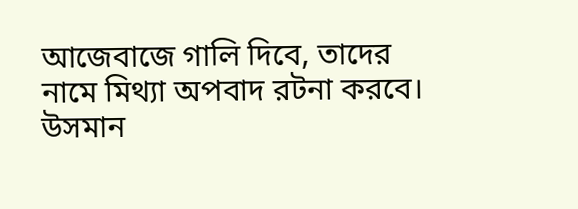আজেবাজে গালি দিবে, তাদের নামে মিথ্যা অপবাদ রটনা করবে। উসমান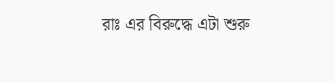রাঃ এর বিরুদ্ধে এটা শুরু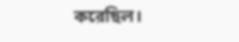করেছিল।